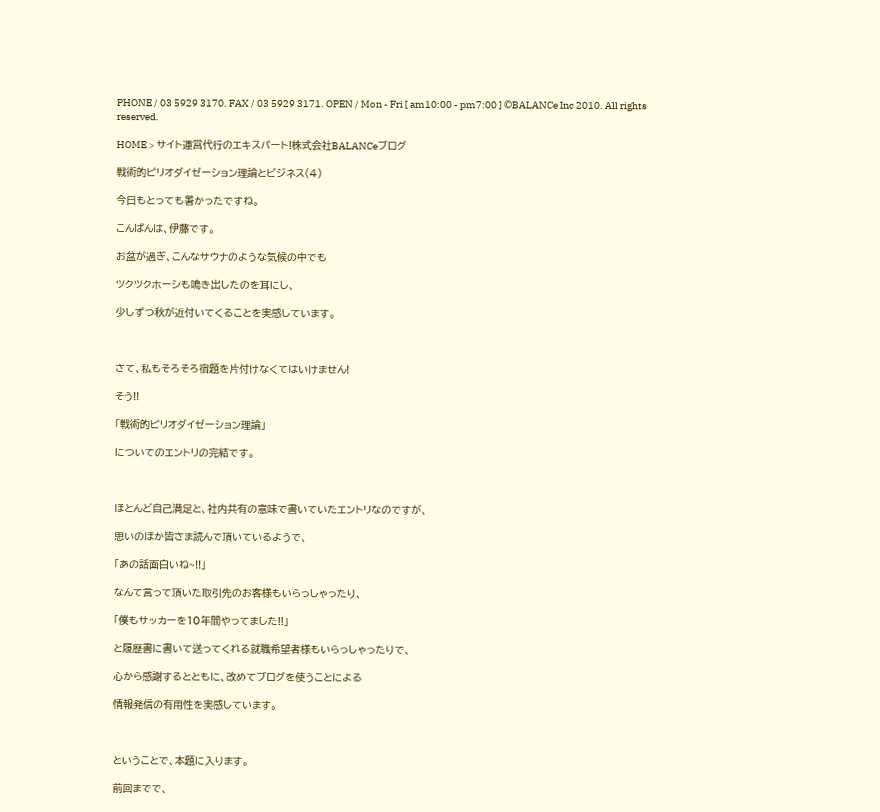PHONE / 03 5929 3170. FAX / 03 5929 3171. OPEN / Mon - Fri [ am10:00 - pm7:00 ] ©BALANCe Inc 2010. All rights reserved.

HOME > サイト運営代行のエキスパート!株式会社BALANCeブログ

戦術的ピリオダイゼーション理論とビジネス(4)

今日もとっても暑かったですね。

こんばんは、伊藤です。

お盆が過ぎ、こんなサウナのような気候の中でも

ツクツクホーシも鳴き出したのを耳にし、

少しずつ秋が近付いてくることを実感しています。



さて、私もそろそろ宿題を片付けなくてはいけません!

そう!!

「戦術的ピリオダイゼーション理論」

についてのエントリの完結です。



ほとんど自己満足と、社内共有の意味で書いていたエントリなのですが、

思いのほか皆さま読んで頂いているようで、

「あの話面白いね~!!」

なんて言って頂いた取引先のお客様もいらっしゃったり、

「僕もサッカーを10年間やってました!!」

と履歴書に書いて送ってくれる就職希望者様もいらっしゃったりで、

心から感謝するとともに、改めてブログを使うことによる

情報発信の有用性を実感しています。



ということで、本題に入ります。

前回までで、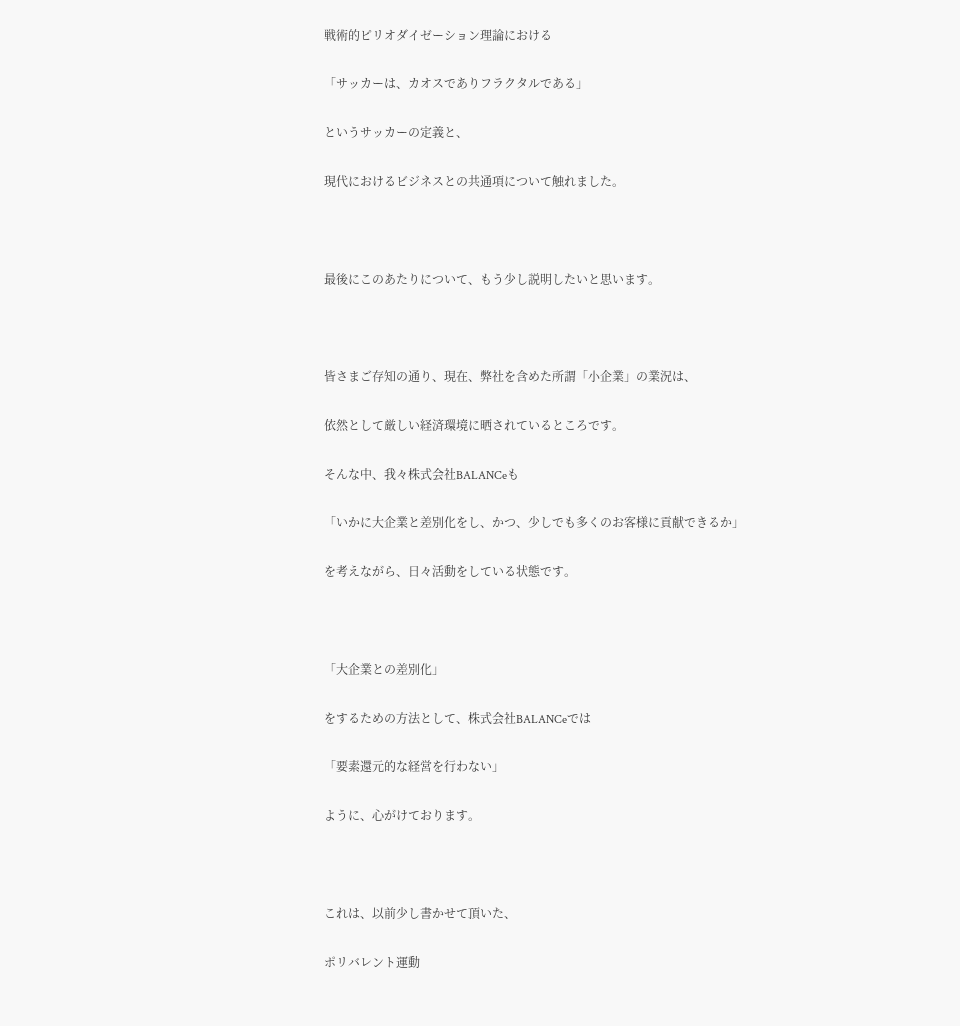戦術的ピリオダイゼーション理論における

「サッカーは、カオスでありフラクタルである」

というサッカーの定義と、

現代におけるビジネスとの共通項について触れました。



最後にこのあたりについて、もう少し説明したいと思います。



皆さまご存知の通り、現在、弊社を含めた所謂「小企業」の業況は、

依然として厳しい経済環境に晒されているところです。

そんな中、我々株式会社BALANCeも

「いかに大企業と差別化をし、かつ、少しでも多くのお客様に貢献できるか」

を考えながら、日々活動をしている状態です。



「大企業との差別化」

をするための方法として、株式会社BALANCeでは

「要素還元的な経営を行わない」

ように、心がけております。



これは、以前少し書かせて頂いた、

ポリバレント運動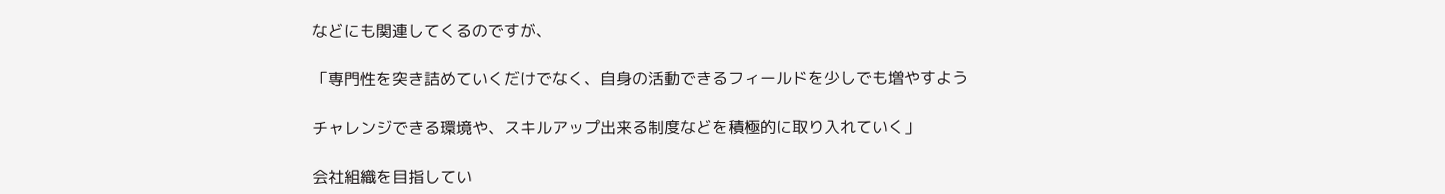などにも関連してくるのですが、

「専門性を突き詰めていくだけでなく、自身の活動できるフィールドを少しでも増やすよう

チャレンジできる環境や、スキルアップ出来る制度などを積極的に取り入れていく」

会社組織を目指してい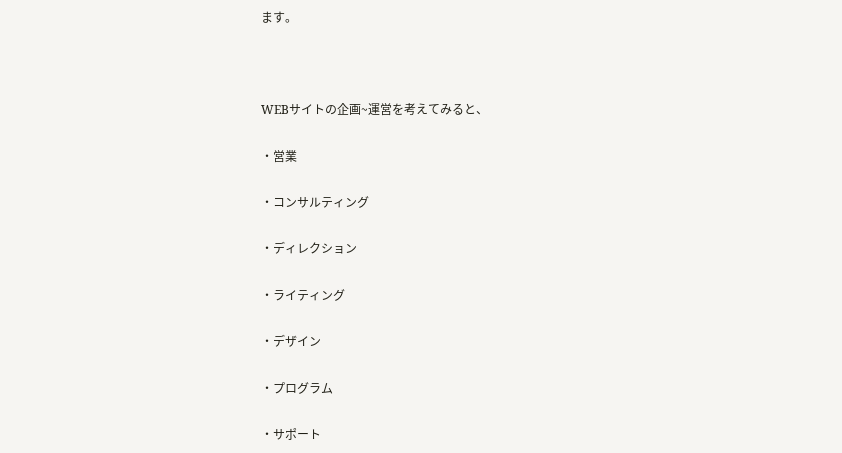ます。



WEBサイトの企画~運営を考えてみると、

・営業

・コンサルティング

・ディレクション

・ライティング

・デザイン

・プログラム

・サポート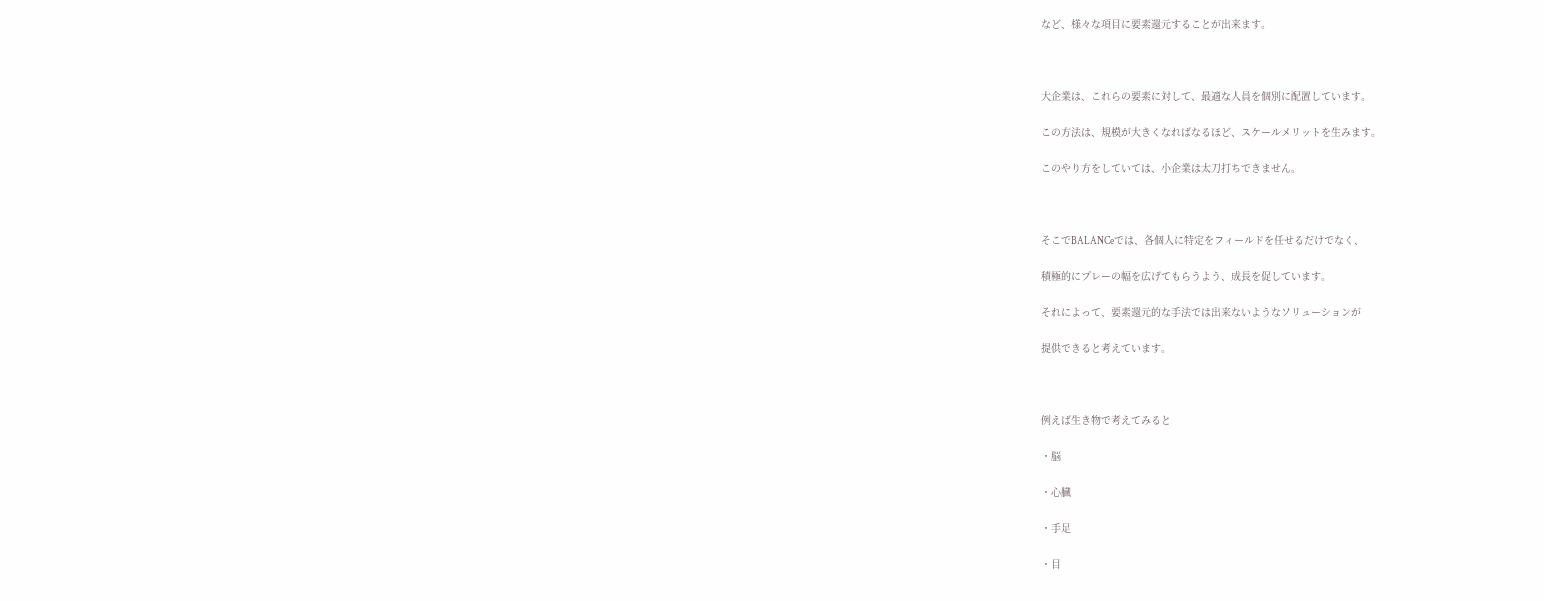など、様々な項目に要素還元することが出来ます。



大企業は、これらの要素に対して、最適な人員を個別に配置しています。

この方法は、規模が大きくなればなるほど、スケールメリットを生みます。

このやり方をしていては、小企業は太刀打ちできません。



そこでBALANCeでは、各個人に特定をフィールドを任せるだけでなく、

積極的にプレーの幅を広げてもらうよう、成長を促しています。

それによって、要素還元的な手法では出来ないようなソリューションが

提供できると考えています。



例えば生き物で考えてみると

・脳

・心臓

・手足

・目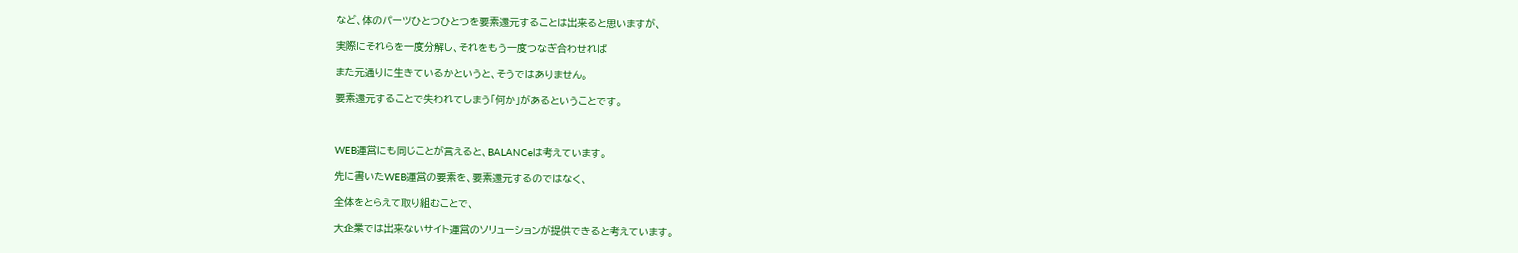など、体のパーツひとつひとつを要素還元することは出来ると思いますが、

実際にそれらを一度分解し、それをもう一度つなぎ合わせれば

また元通りに生きているかというと、そうではありません。

要素還元することで失われてしまう「何か」があるということです。



WEB運営にも同じことが言えると、BALANCeは考えています。

先に書いたWEB運営の要素を、要素還元するのではなく、

全体をとらえて取り組むことで、

大企業では出来ないサイト運営のソリューションが提供できると考えています。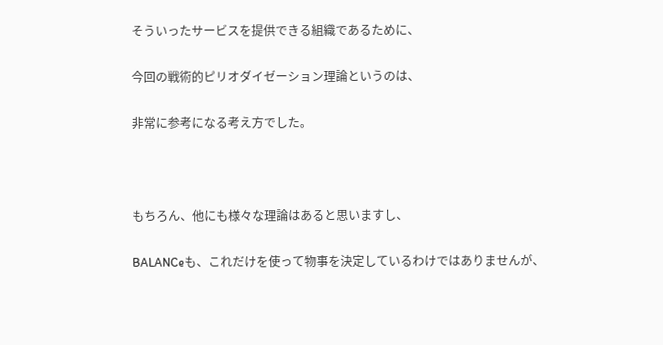そういったサービスを提供できる組織であるために、

今回の戦術的ピリオダイゼーション理論というのは、

非常に参考になる考え方でした。



もちろん、他にも様々な理論はあると思いますし、

BALANCeも、これだけを使って物事を決定しているわけではありませんが、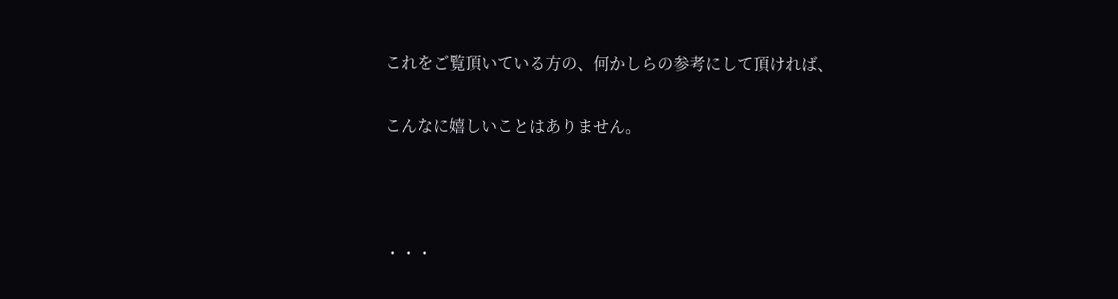これをご覧頂いている方の、何かしらの参考にして頂ければ、

こんなに嬉しいことはありません。



・・・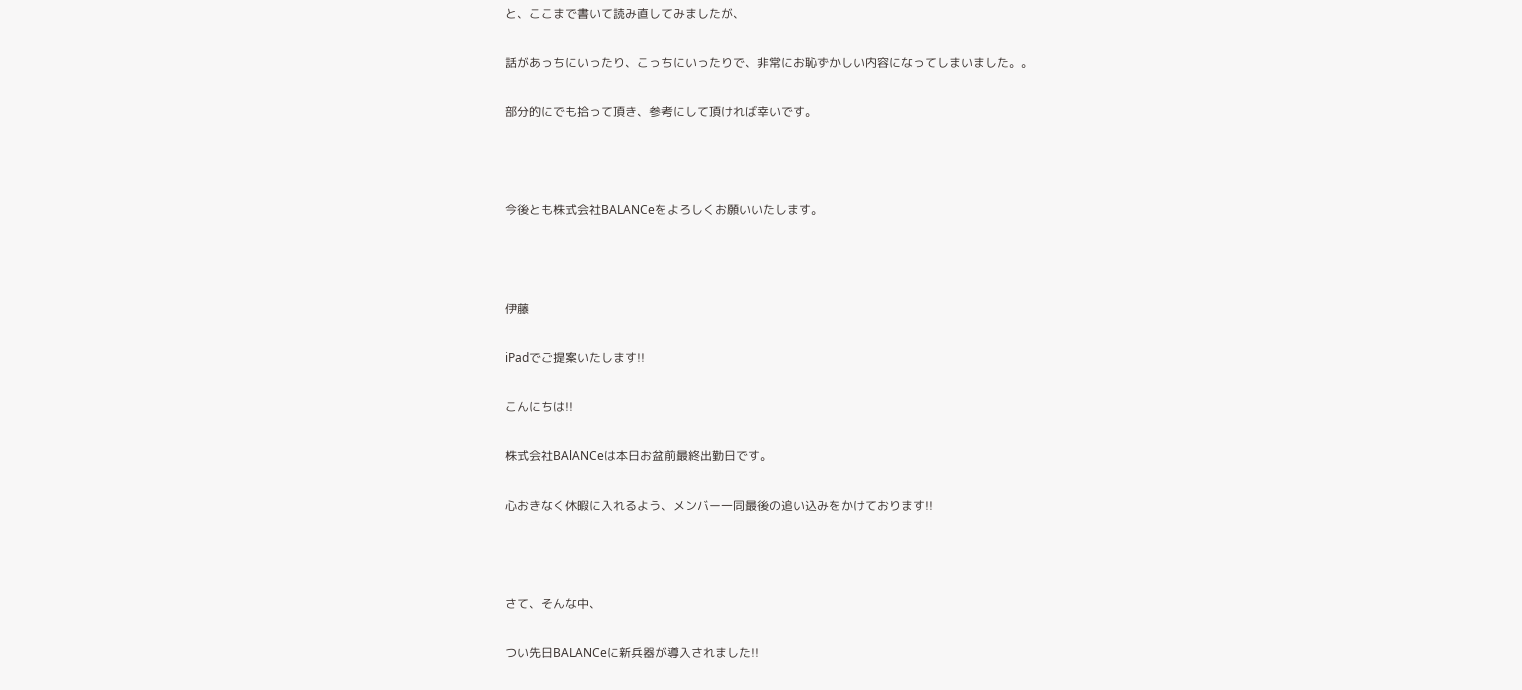と、ここまで書いて読み直してみましたが、

話があっちにいったり、こっちにいったりで、非常にお恥ずかしい内容になってしまいました。。

部分的にでも拾って頂き、参考にして頂ければ幸いです。



今後とも株式会社BALANCeをよろしくお願いいたします。



伊藤

iPadでご提案いたします!!

こんにちは!!

株式会社BAlANCeは本日お盆前最終出勤日です。

心おきなく休暇に入れるよう、メンバー一同最後の追い込みをかけております!!



さて、そんな中、

つい先日BALANCeに新兵器が導入されました!!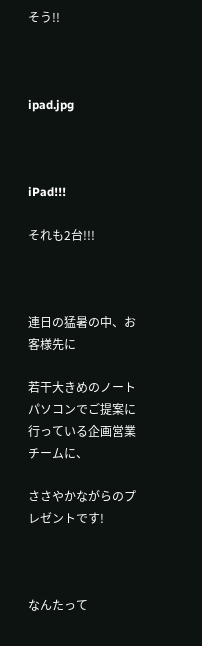そう!!



ipad.jpg



iPad!!!

それも2台!!!



連日の猛暑の中、お客様先に

若干大きめのノートパソコンでご提案に行っている企画営業チームに、

ささやかながらのプレゼントです!



なんたって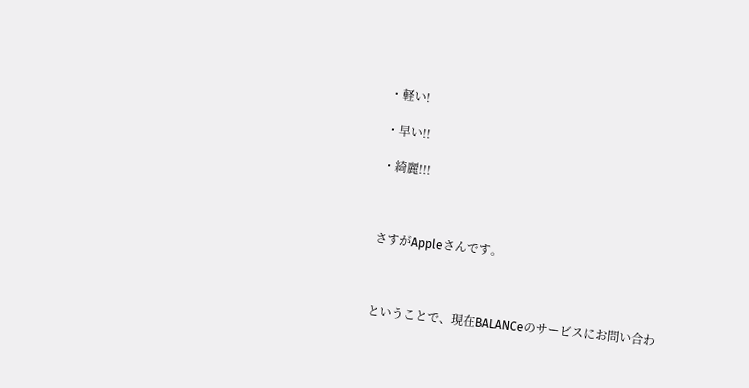・軽い!

・早い!!

・綺麗!!!



さすがAppleさんです。



ということで、現在BALANCeのサービスにお問い合わ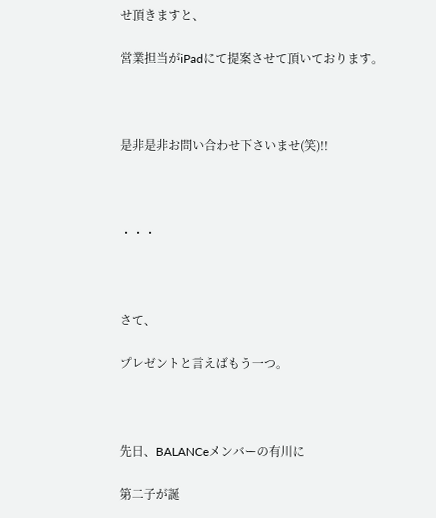せ頂きますと、

営業担当がiPadにて提案させて頂いております。



是非是非お問い合わせ下さいませ(笑)!!



・・・



さて、

プレゼントと言えばもう一つ。



先日、BALANCeメンバーの有川に

第二子が誕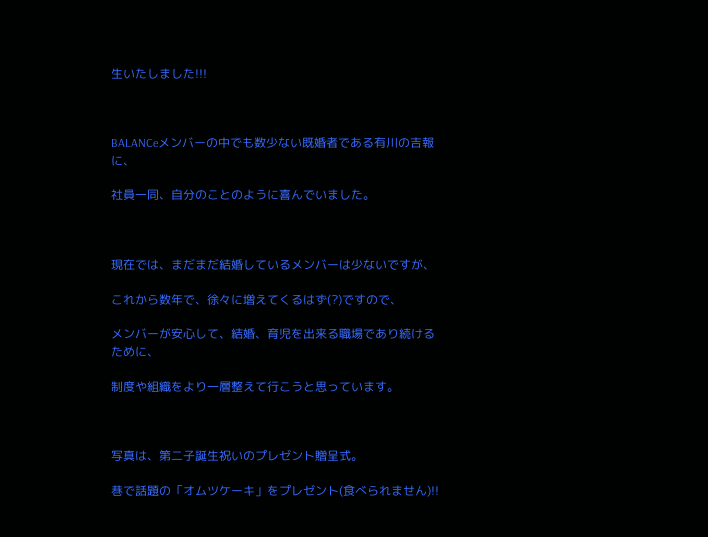生いたしました!!!



BALANCeメンバーの中でも数少ない既婚者である有川の吉報に、

社員一同、自分のことのように喜んでいました。



現在では、まだまだ結婚しているメンバーは少ないですが、

これから数年で、徐々に増えてくるはず(?)ですので、

メンバーが安心して、結婚、育児を出来る職場であり続けるために、

制度や組織をより一層整えて行こうと思っています。



写真は、第二子誕生祝いのプレゼント贈呈式。

巷で話題の「オムツケーキ」をプレゼント(食べられません)!!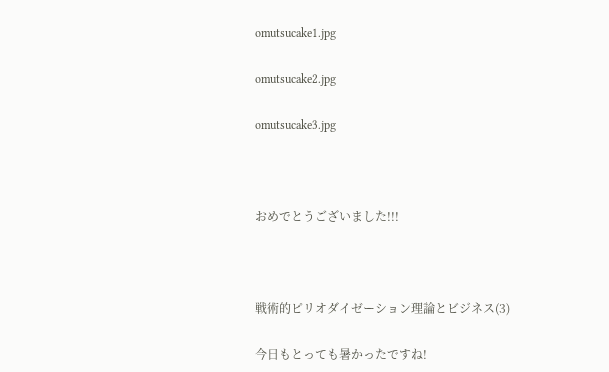omutsucake1.jpg

omutsucake2.jpg

omutsucake3.jpg



おめでとうございました!!!



戦術的ピリオダイゼーション理論とビジネス(3)

今日もとっても暑かったですね!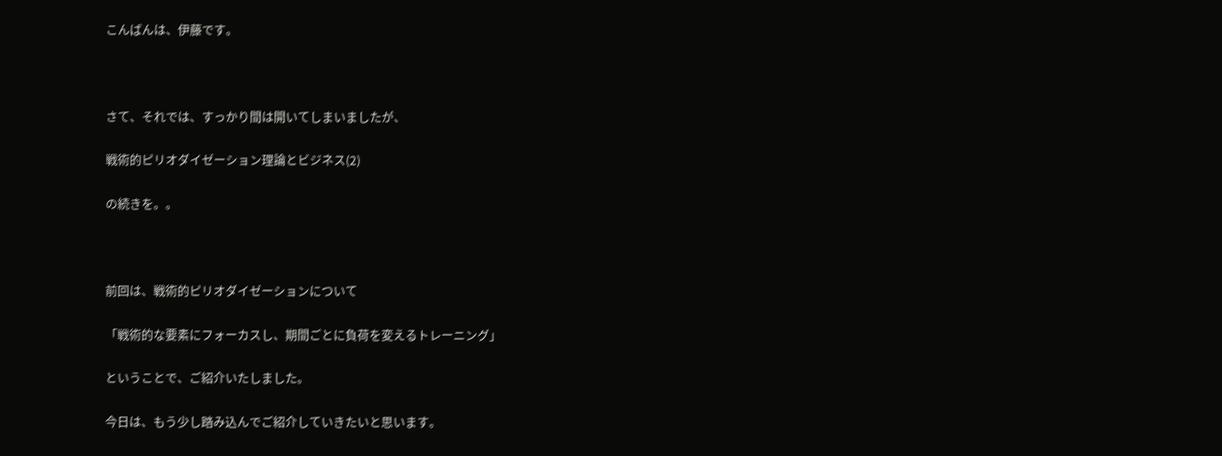こんばんは、伊藤です。



さて、それでは、すっかり間は開いてしまいましたが、

戦術的ピリオダイゼーション理論とビジネス(2)

の続きを。。



前回は、戦術的ピリオダイゼーションについて

「戦術的な要素にフォーカスし、期間ごとに負荷を変えるトレーニング」

ということで、ご紹介いたしました。

今日は、もう少し踏み込んでご紹介していきたいと思います。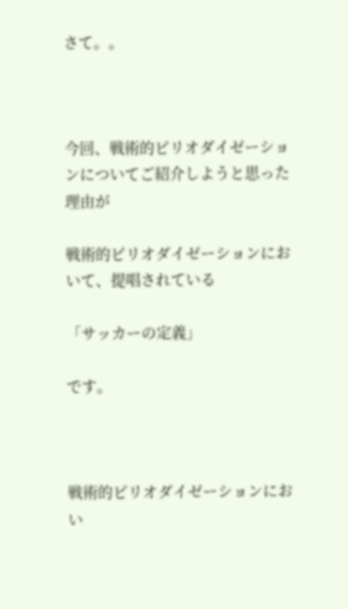さて。。



今回、戦術的ピリオダイゼーションについてご紹介しようと思った理由が

戦術的ピリオダイゼーションにおいて、提唱されている

「サッカーの定義」

です。



戦術的ピリオダイゼーションにおい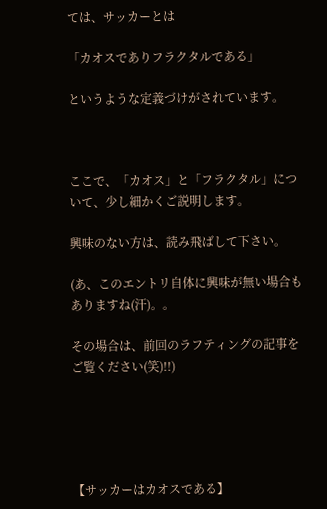ては、サッカーとは

「カオスでありフラクタルである」

というような定義づけがされています。



ここで、「カオス」と「フラクタル」について、少し細かくご説明します。

興味のない方は、読み飛ばして下さい。

(あ、このエントリ自体に興味が無い場合もありますね(汗)。。

その場合は、前回のラフティングの記事をご覧ください(笑)!!)





【サッカーはカオスである】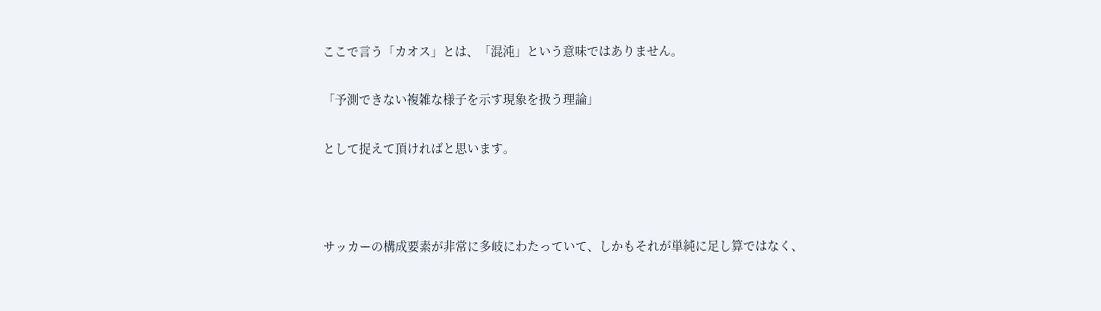ここで言う「カオス」とは、「混沌」という意味ではありません。

「予測できない複雑な様子を示す現象を扱う理論」

として捉えて頂ければと思います。



サッカーの構成要素が非常に多岐にわたっていて、しかもそれが単純に足し算ではなく、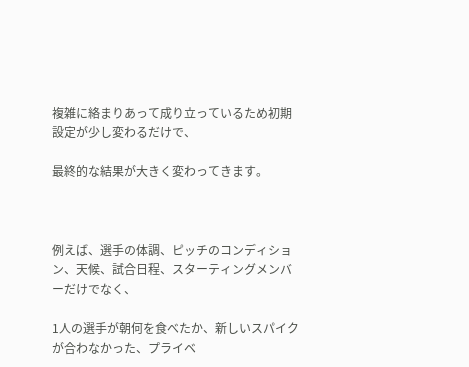複雑に絡まりあって成り立っているため初期設定が少し変わるだけで、

最終的な結果が大きく変わってきます。



例えば、選手の体調、ピッチのコンディション、天候、試合日程、スターティングメンバーだけでなく、

1人の選手が朝何を食べたか、新しいスパイクが合わなかった、プライベ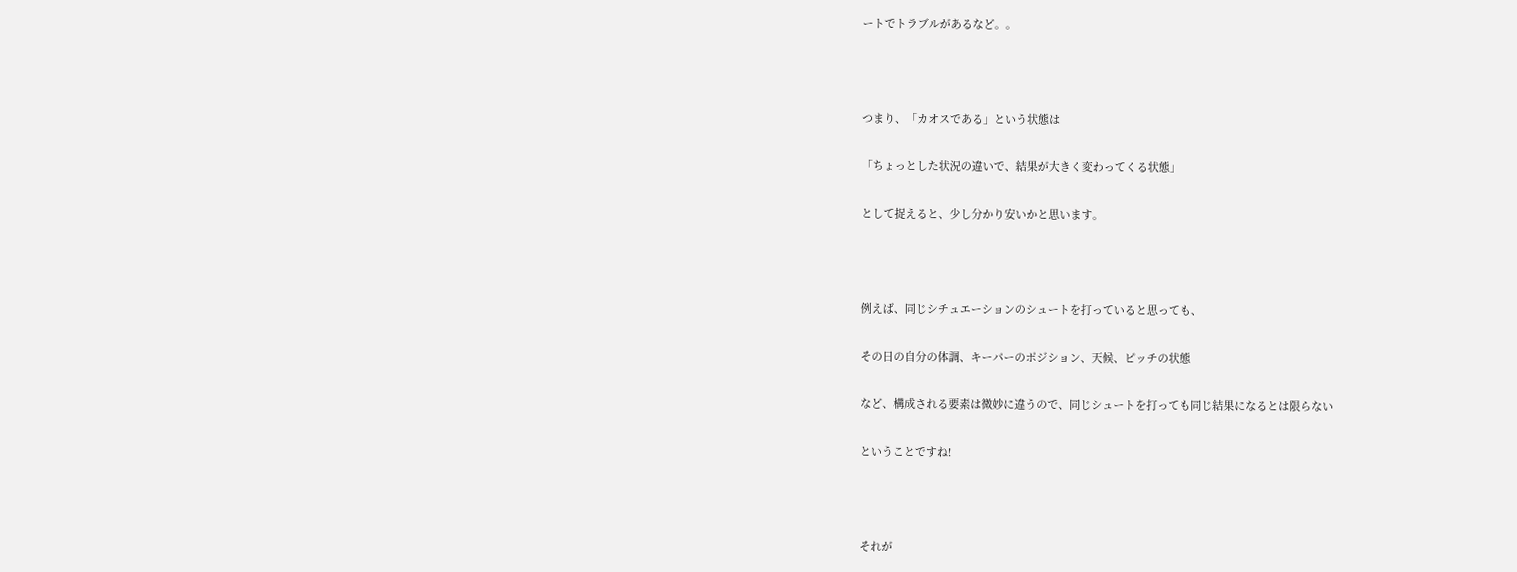ートでトラブルがあるなど。。



つまり、「カオスである」という状態は

「ちょっとした状況の違いで、結果が大きく変わってくる状態」

として捉えると、少し分かり安いかと思います。



例えば、同じシチュエーションのシュートを打っていると思っても、

その日の自分の体調、キーパーのポジション、天候、ピッチの状態

など、構成される要素は微妙に違うので、同じシュートを打っても同じ結果になるとは限らない

ということですね!



それが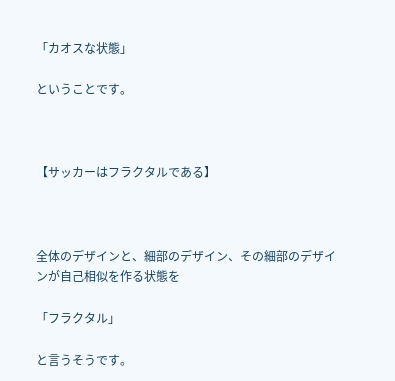「カオスな状態」

ということです。



【サッカーはフラクタルである】



全体のデザインと、細部のデザイン、その細部のデザインが自己相似を作る状態を

「フラクタル」

と言うそうです。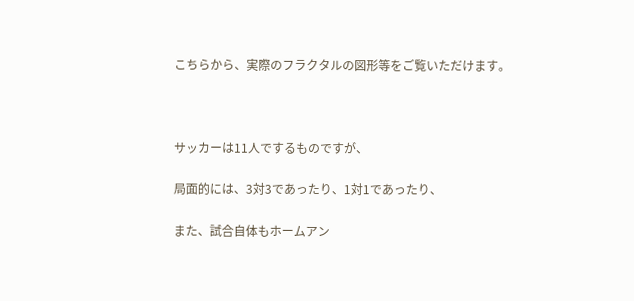こちらから、実際のフラクタルの図形等をご覧いただけます。



サッカーは11人でするものですが、

局面的には、3対3であったり、1対1であったり、

また、試合自体もホームアン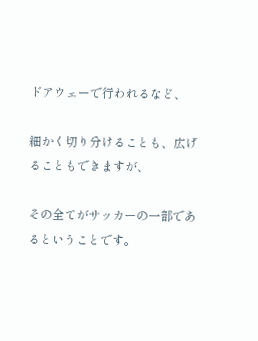ドアウェーで行われるなど、

細かく切り分けることも、広げることもできますが、

その全てがサッカーの一部であるということです。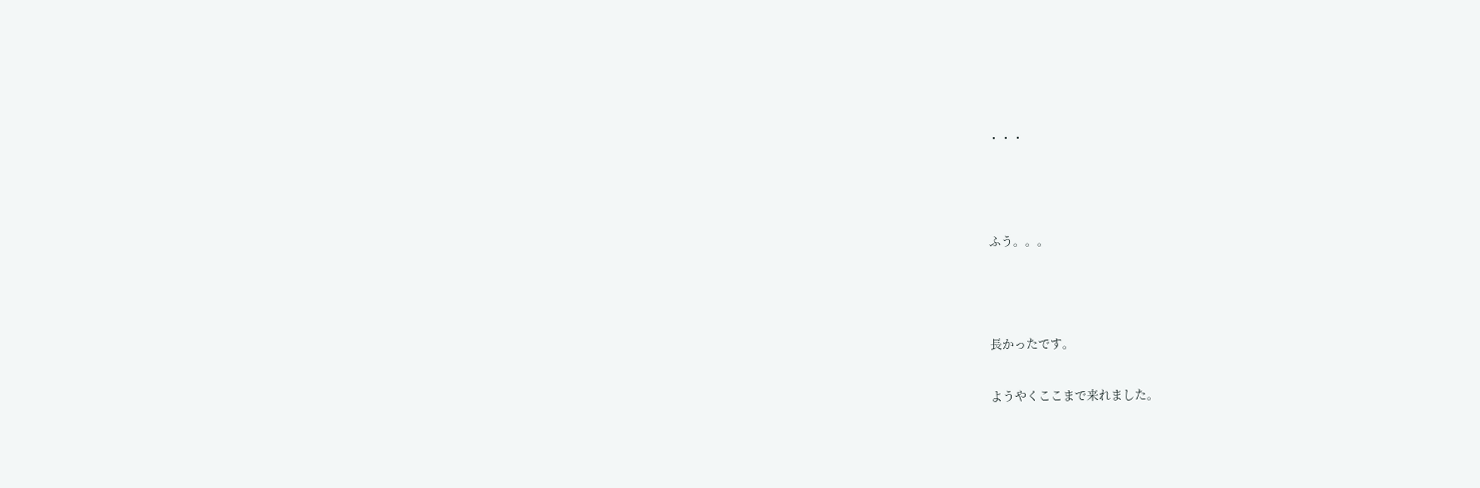・・・



ふう。。。



長かったです。

ようやくここまで来れました。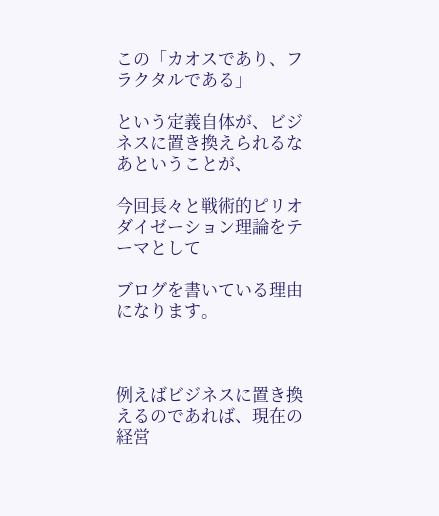この「カオスであり、フラクタルである」

という定義自体が、ビジネスに置き換えられるなあということが、

今回長々と戦術的ピリオダイゼーション理論をテーマとして

ブログを書いている理由になります。



例えばビジネスに置き換えるのであれば、現在の経営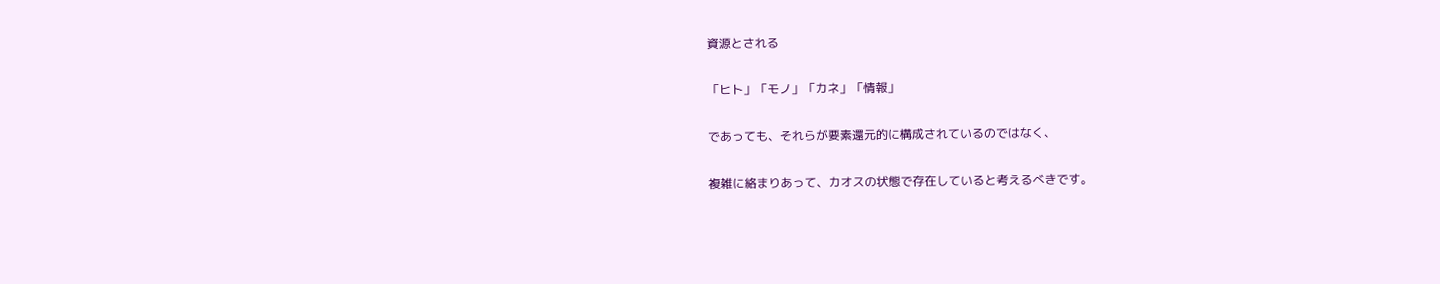資源とされる

「ヒト」「モノ」「カネ」「情報」

であっても、それらが要素還元的に構成されているのではなく、

複雑に絡まりあって、カオスの状態で存在していると考えるべきです。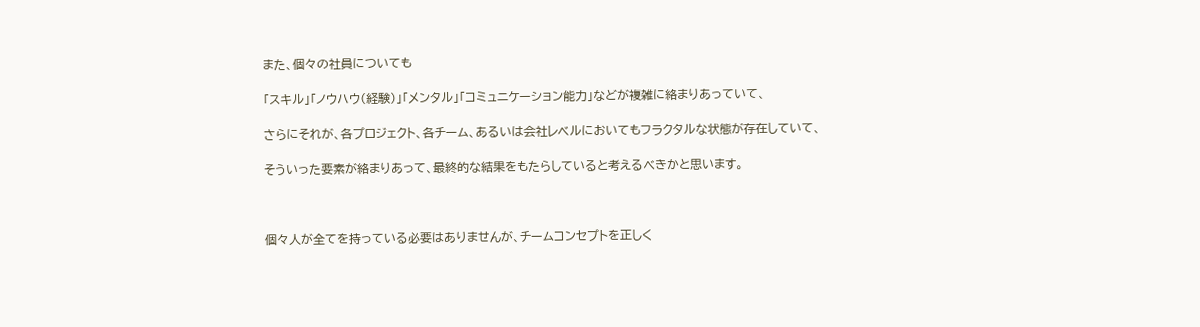また、個々の社員についても

「スキル」「ノウハウ(経験)」「メンタル」「コミュニケーション能力」などが複雑に絡まりあっていて、

さらにそれが、各プロジェクト、各チーム、あるいは会社レベルにおいてもフラクタルな状態が存在していて、

そういった要素が絡まりあって、最終的な結果をもたらしていると考えるべきかと思います。



個々人が全てを持っている必要はありませんが、チームコンセプトを正しく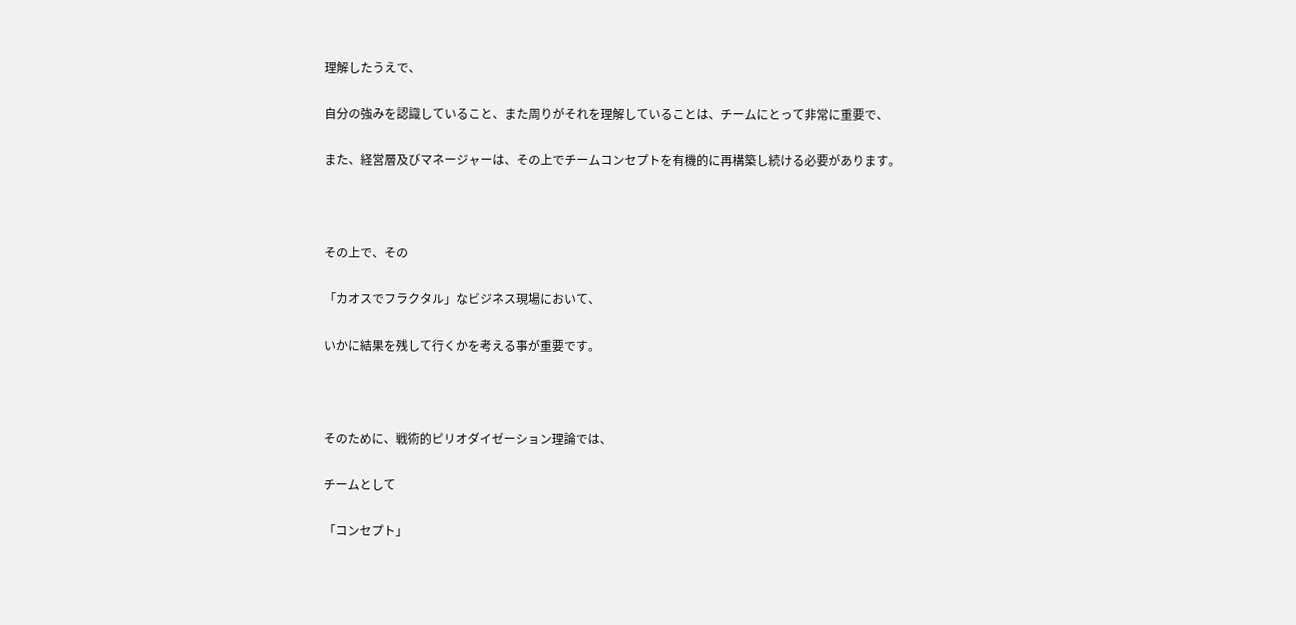理解したうえで、

自分の強みを認識していること、また周りがそれを理解していることは、チームにとって非常に重要で、

また、経営層及びマネージャーは、その上でチームコンセプトを有機的に再構築し続ける必要があります。



その上で、その

「カオスでフラクタル」なビジネス現場において、

いかに結果を残して行くかを考える事が重要です。



そのために、戦術的ピリオダイゼーション理論では、

チームとして

「コンセプト」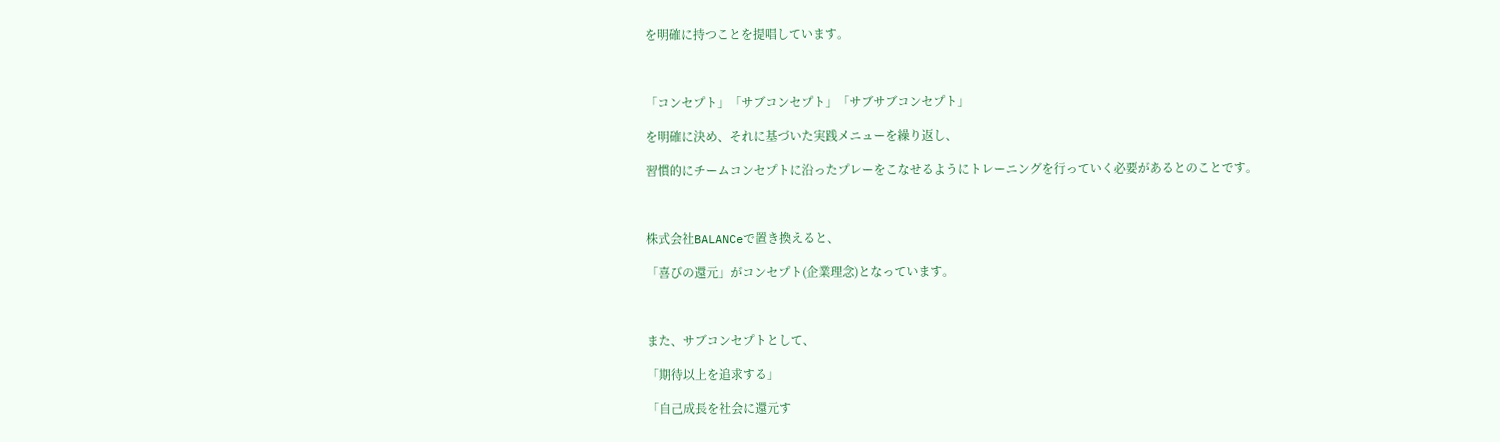を明確に持つことを提唱しています。



「コンセプト」「サブコンセプト」「サブサブコンセプト」

を明確に決め、それに基づいた実践メニューを繰り返し、

習慣的にチームコンセプトに沿ったプレーをこなせるようにトレーニングを行っていく必要があるとのことです。



株式会社BALANCeで置き換えると、

「喜びの還元」がコンセプト(企業理念)となっています。



また、サブコンセプトとして、

「期待以上を追求する」

「自己成長を社会に還元す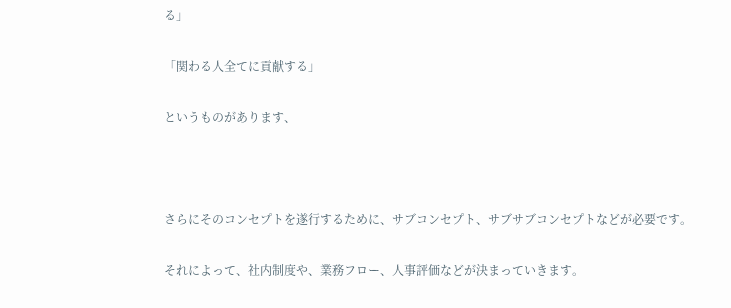る」

「関わる人全てに貢献する」

というものがあります、



さらにそのコンセプトを遂行するために、サブコンセプト、サブサブコンセプトなどが必要です。

それによって、社内制度や、業務フロー、人事評価などが決まっていきます。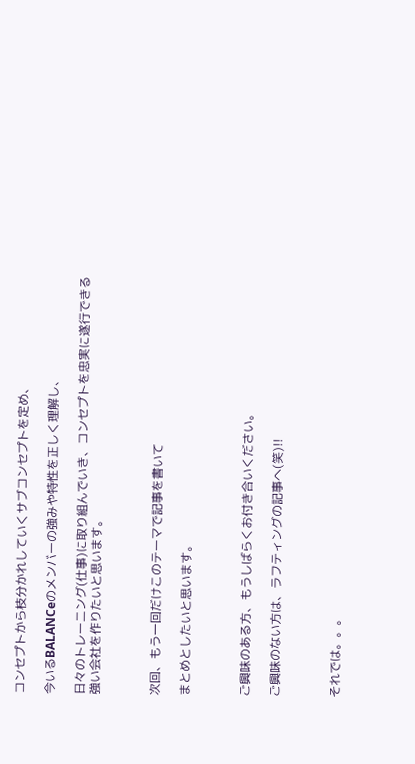コンセプトから枝分かれしていくサブコンセプトを定め、

今いるBALANCeのメンバーの強みや特性を正しく理解し、

日々のトレーニング(仕事)に取り組んでいき、コンセプトを忠実に遂行できる強い会社を作りたいと思います。



次回、もう一回だけこのテーマで記事を書いて

まとめとしたいと思います。



ご興味のある方、もうしばらくお付き合いください。

ご興味のない方は、ラフティングの記事へ(笑)!!



それでは。。。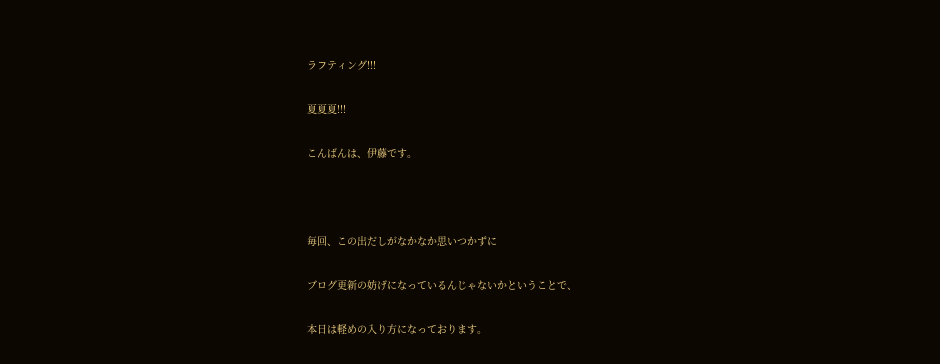ラフティング!!!

夏夏夏!!!

こんばんは、伊藤です。



毎回、この出だしがなかなか思いつかずに

ブログ更新の妨げになっているんじゃないかということで、

本日は軽めの入り方になっております。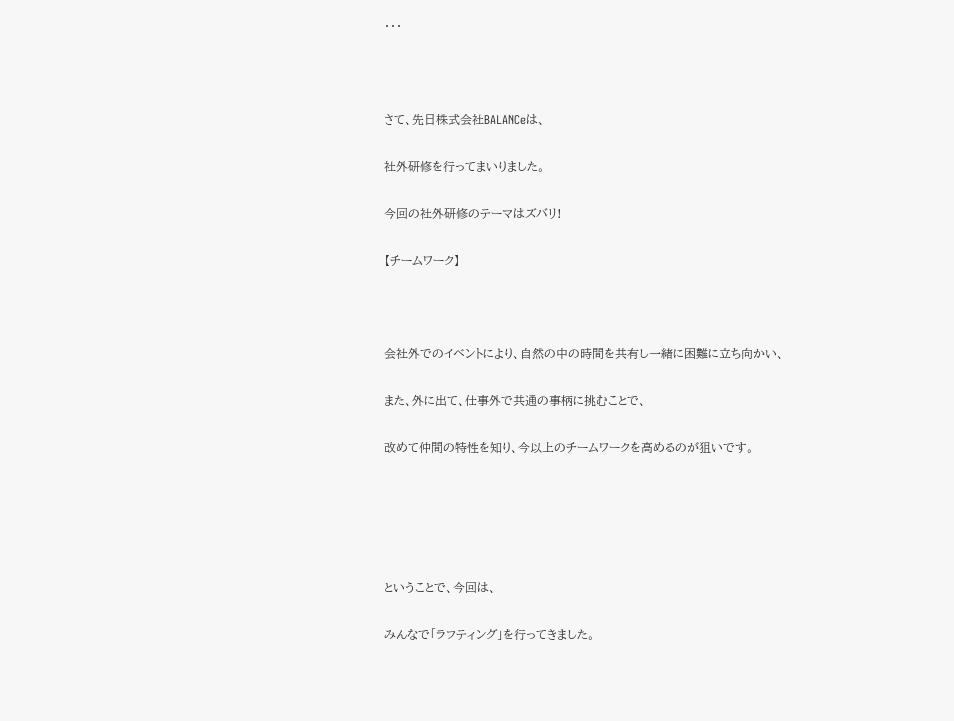・・・



さて、先日株式会社BALANCeは、

社外研修を行ってまいりました。

今回の社外研修のテーマはズバリ!

【チームワーク】



会社外でのイベントにより、自然の中の時間を共有し一緒に困難に立ち向かい、

また、外に出て、仕事外で共通の事柄に挑むことで、

改めて仲間の特性を知り、今以上のチームワークを高めるのが狙いです。





ということで、今回は、

みんなで「ラフティング」を行ってきました。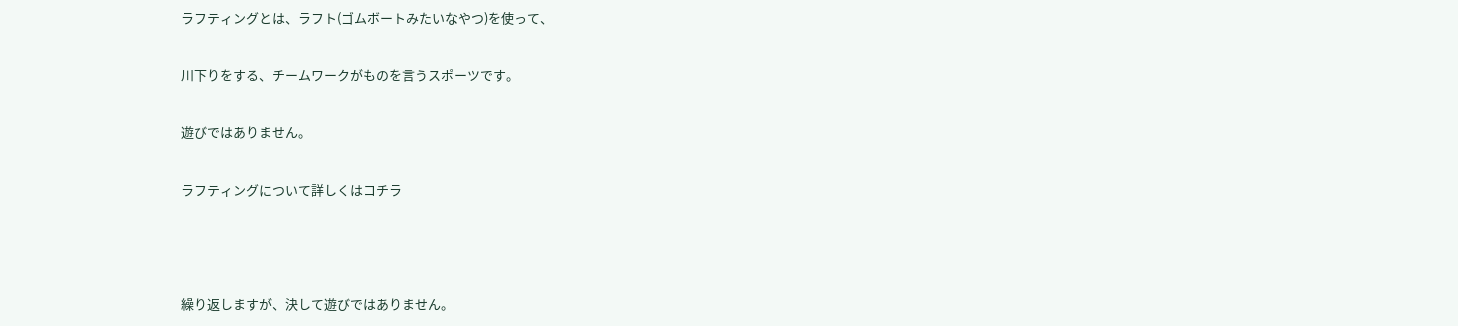ラフティングとは、ラフト(ゴムボートみたいなやつ)を使って、

川下りをする、チームワークがものを言うスポーツです。

遊びではありません。

ラフティングについて詳しくはコチラ



繰り返しますが、決して遊びではありません。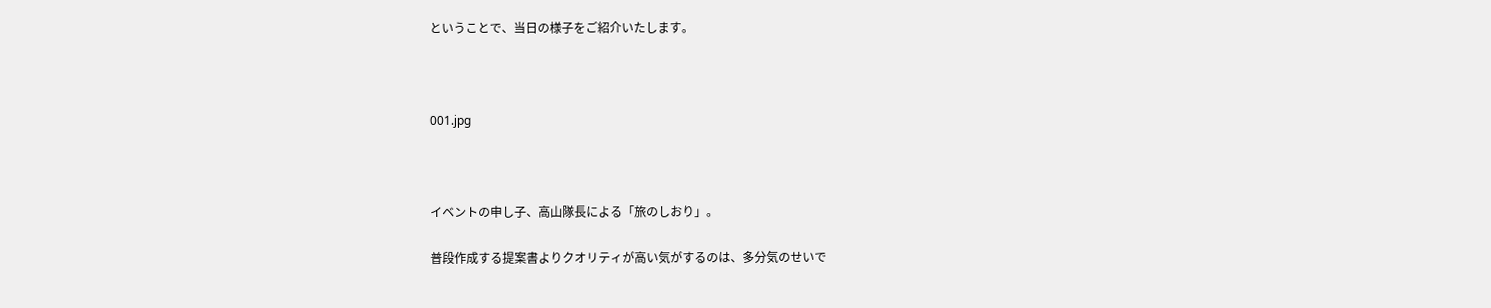ということで、当日の様子をご紹介いたします。



001.jpg



イベントの申し子、高山隊長による「旅のしおり」。

普段作成する提案書よりクオリティが高い気がするのは、多分気のせいで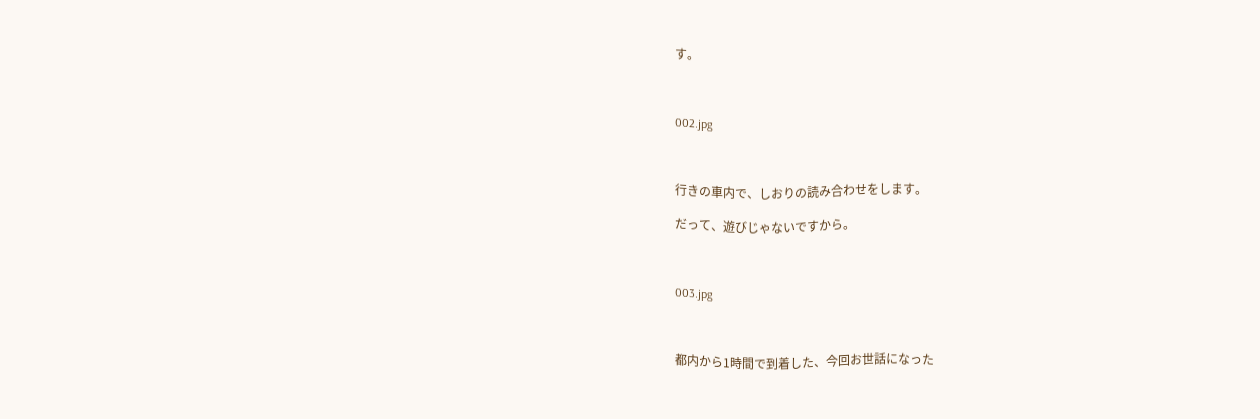す。



002.jpg



行きの車内で、しおりの読み合わせをします。

だって、遊びじゃないですから。



003.jpg



都内から1時間で到着した、今回お世話になった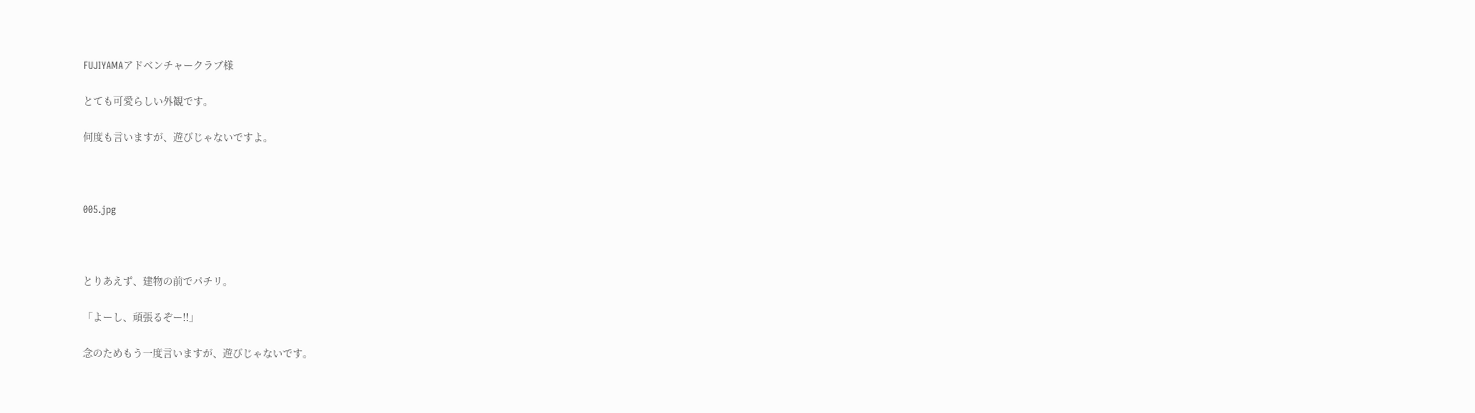FUJIYAMAアドベンチャークラブ様

とても可愛らしい外観です。

何度も言いますが、遊びじゃないですよ。



005.jpg



とりあえず、建物の前でパチリ。

「よーし、頑張るぞー!!」

念のためもう一度言いますが、遊びじゃないです。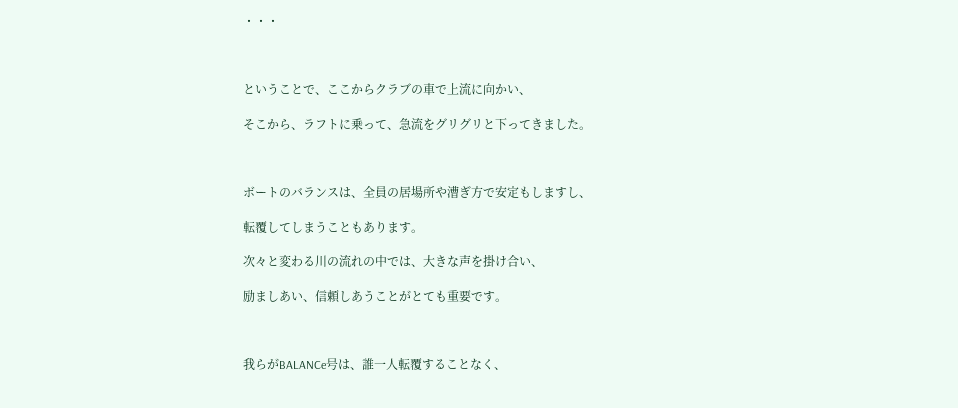・・・



ということで、ここからクラブの車で上流に向かい、

そこから、ラフトに乗って、急流をグリグリと下ってきました。



ボートのバランスは、全員の居場所や漕ぎ方で安定もしますし、

転覆してしまうこともあります。

次々と変わる川の流れの中では、大きな声を掛け合い、

励ましあい、信頼しあうことがとても重要です。



我らがBALANCe号は、誰一人転覆することなく、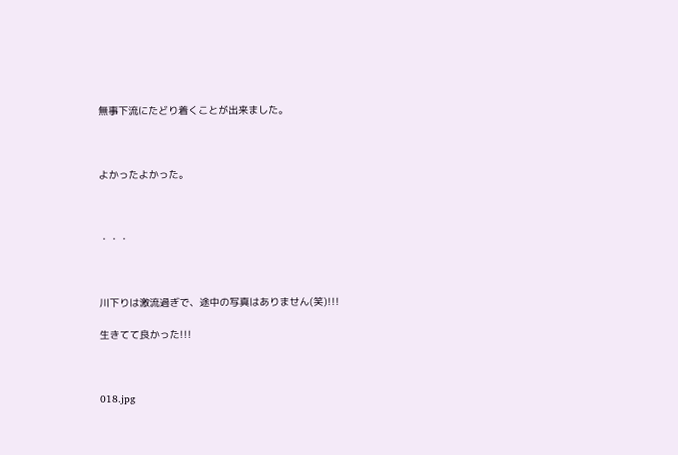無事下流にたどり着くことが出来ました。



よかったよかった。



・・・



川下りは激流過ぎで、途中の写真はありません(笑)!!!

生きてて良かった!!!



018.jpg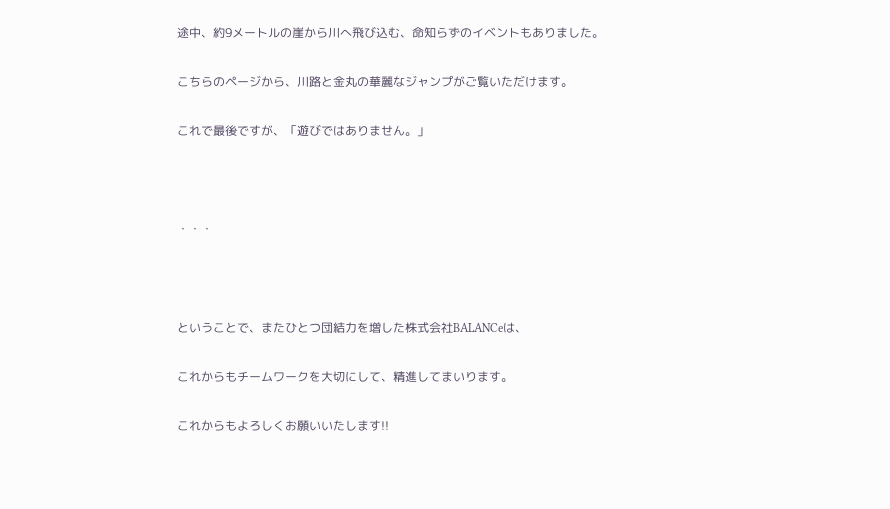途中、約9メートルの崖から川へ飛び込む、命知らずのイベントもありました。

こちらのページから、川路と金丸の華麗なジャンプがご覧いただけます。

これで最後ですが、「遊びではありません。」



・・・



ということで、またひとつ団結力を増した株式会社BALANCeは、

これからもチームワークを大切にして、精進してまいります。

これからもよろしくお願いいたします!!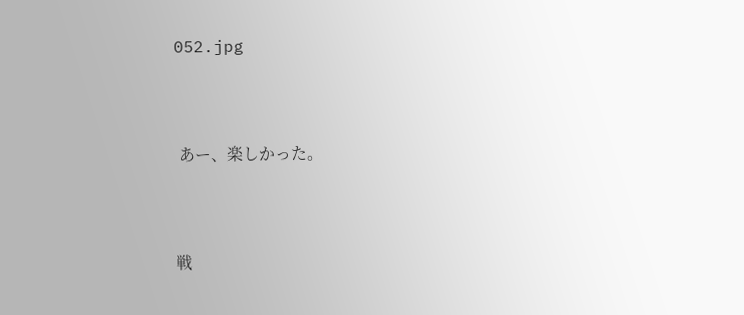052.jpg



 あー、楽しかった。



戦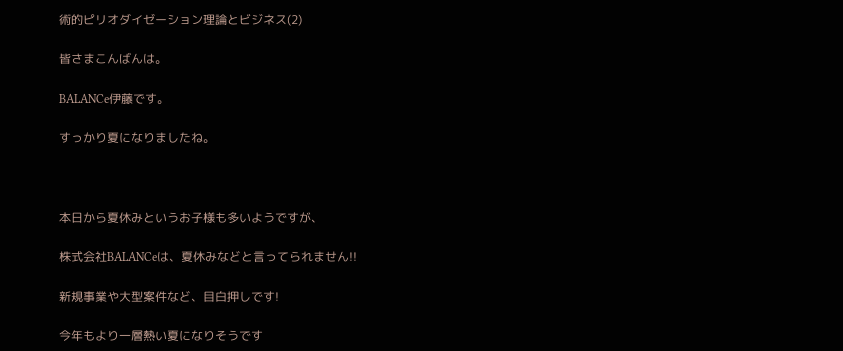術的ピリオダイゼーション理論とビジネス(2)

皆さまこんばんは。

BALANCe伊藤です。

すっかり夏になりましたね。



本日から夏休みというお子様も多いようですが、

株式会社BALANCeは、夏休みなどと言ってられません!!

新規事業や大型案件など、目白押しです!

今年もより一層熱い夏になりそうです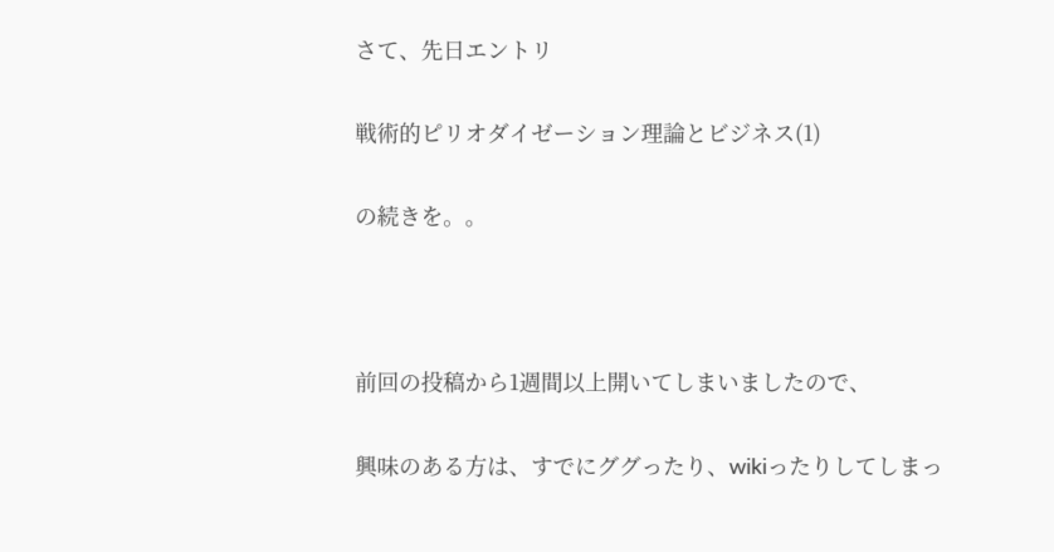さて、先日エントリ

戦術的ピリオダイゼーション理論とビジネス(1)

の続きを。。



前回の投稿から1週間以上開いてしまいましたので、

興味のある方は、すでにググったり、wikiったりしてしまっ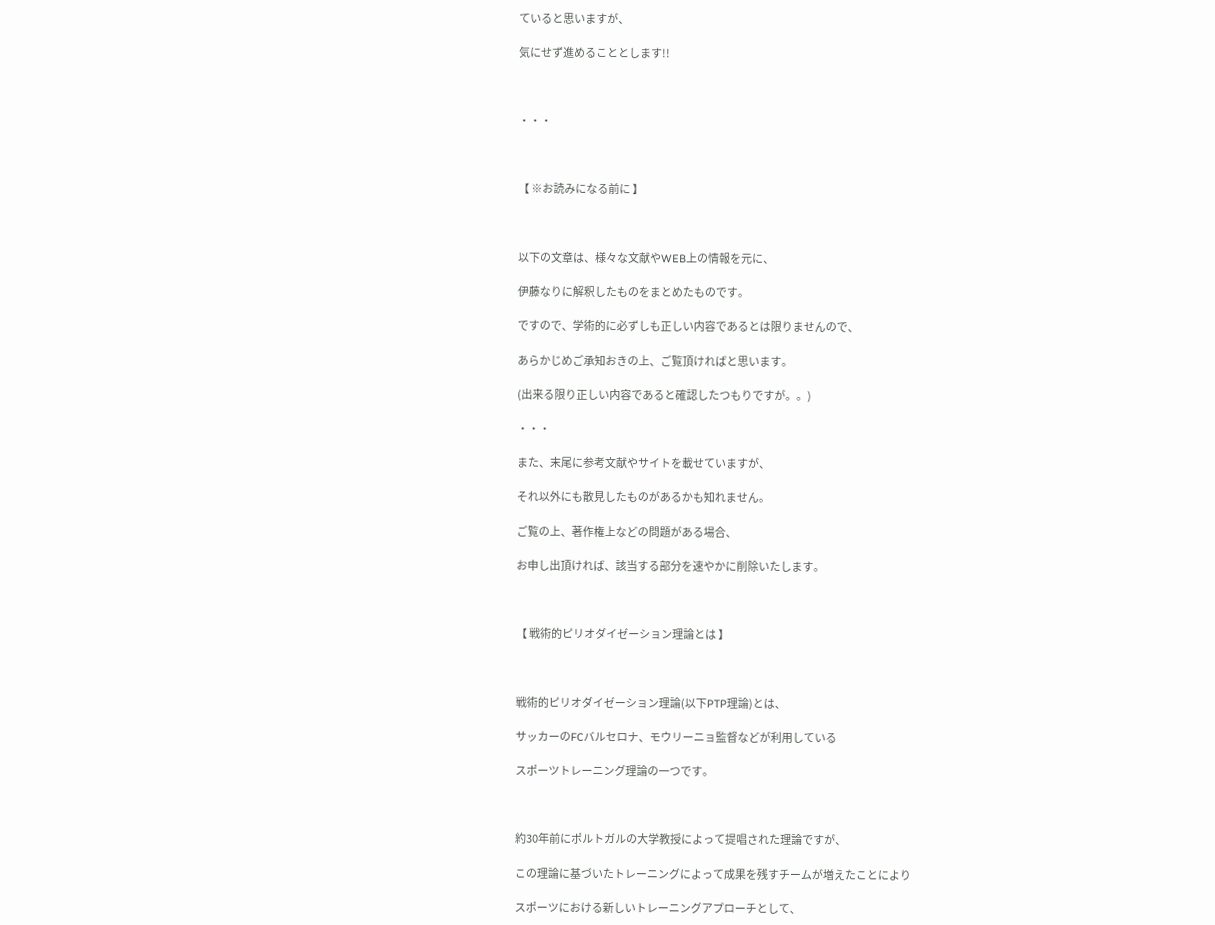ていると思いますが、

気にせず進めることとします!!



・・・



【 ※お読みになる前に 】



以下の文章は、様々な文献やWEB上の情報を元に、

伊藤なりに解釈したものをまとめたものです。

ですので、学術的に必ずしも正しい内容であるとは限りませんので、

あらかじめご承知おきの上、ご覧頂ければと思います。

(出来る限り正しい内容であると確認したつもりですが。。)

・・・

また、末尾に参考文献やサイトを載せていますが、

それ以外にも散見したものがあるかも知れません。

ご覧の上、著作権上などの問題がある場合、

お申し出頂ければ、該当する部分を速やかに削除いたします。



【 戦術的ピリオダイゼーション理論とは 】



戦術的ピリオダイゼーション理論(以下PTP理論)とは、

サッカーのFCバルセロナ、モウリーニョ監督などが利用している

スポーツトレーニング理論の一つです。



約30年前にポルトガルの大学教授によって提唱された理論ですが、

この理論に基づいたトレーニングによって成果を残すチームが増えたことにより

スポーツにおける新しいトレーニングアプローチとして、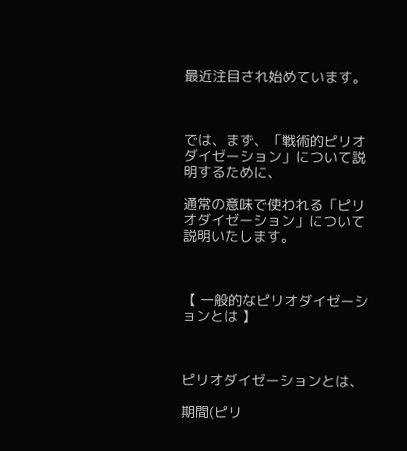最近注目され始めています。



では、まず、「戦術的ピリオダイゼーション」について説明するために、

通常の意味で使われる「ピリオダイゼーション」について説明いたします。



【 一般的なピリオダイゼーションとは 】



ピリオダイゼーションとは、

期間(ピリ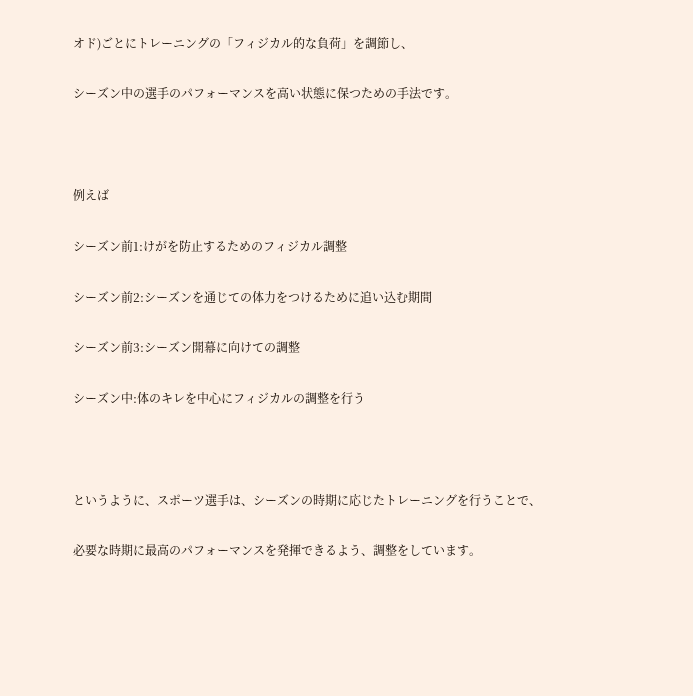オド)ごとにトレーニングの「フィジカル的な負荷」を調節し、

シーズン中の選手のパフォーマンスを高い状態に保つための手法です。



例えば

シーズン前1:けがを防止するためのフィジカル調整

シーズン前2:シーズンを通じての体力をつけるために追い込む期間

シーズン前3:シーズン開幕に向けての調整

シーズン中:体のキレを中心にフィジカルの調整を行う



というように、スポーツ選手は、シーズンの時期に応じたトレーニングを行うことで、

必要な時期に最高のパフォーマンスを発揮できるよう、調整をしています。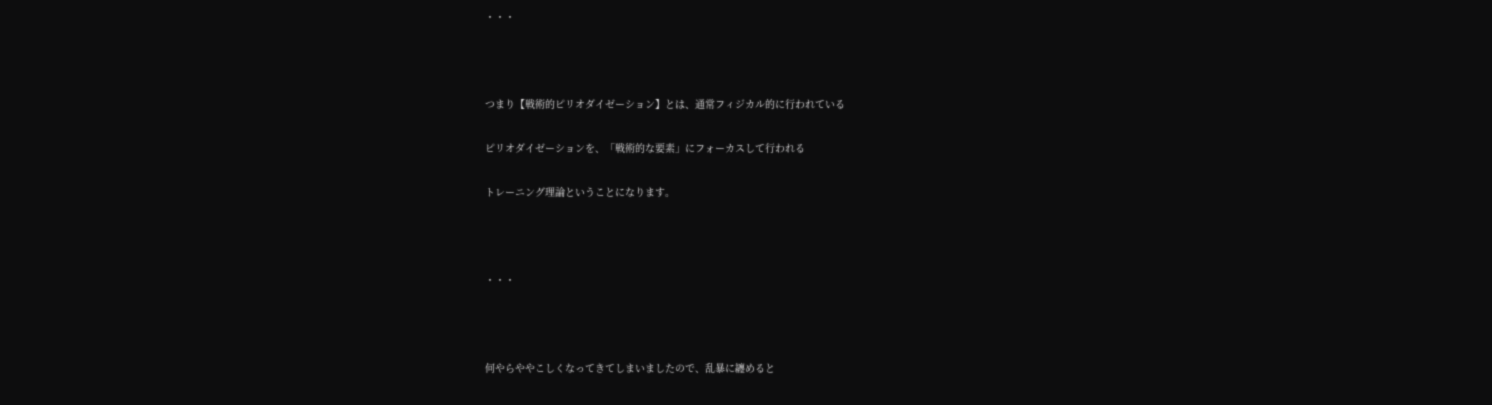・・・



つまり【戦術的ピリオダイゼーション】とは、通常フィジカル的に行われている

ピリオダイゼーションを、「戦術的な要素」にフォーカスして行われる

トレーニング理論ということになります。



・・・



何やらややこしくなってきてしまいましたので、乱暴に纏めると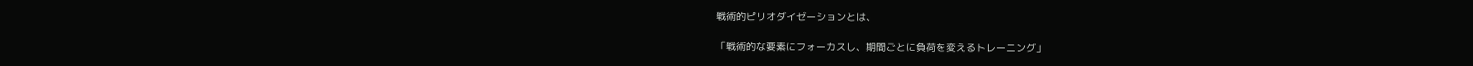戦術的ピリオダイゼーションとは、

「戦術的な要素にフォーカスし、期間ごとに負荷を変えるトレーニング」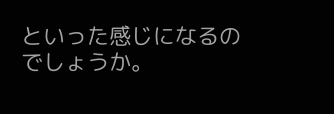といった感じになるのでしょうか。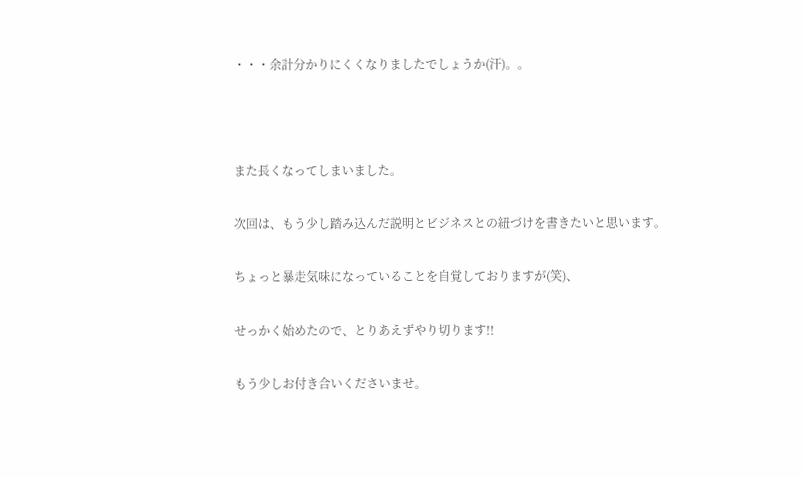・・・余計分かりにくくなりましたでしょうか(汗)。。



また長くなってしまいました。

次回は、もう少し踏み込んだ説明とビジネスとの紐づけを書きたいと思います。

ちょっと暴走気味になっていることを自覚しておりますが(笑)、

せっかく始めたので、とりあえずやり切ります!!

もう少しお付き合いくださいませ。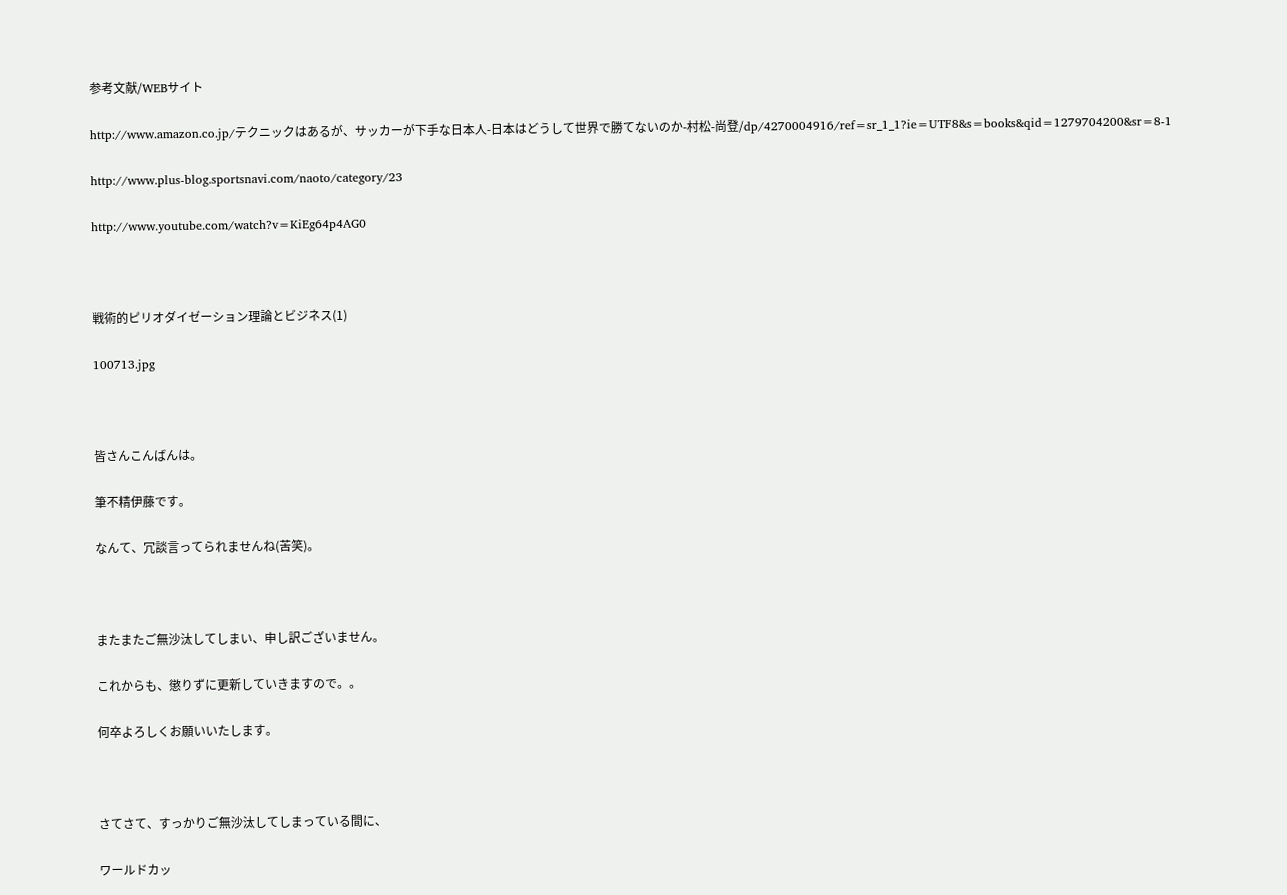参考文献/WEBサイト

http://www.amazon.co.jp/テクニックはあるが、サッカーが下手な日本人-日本はどうして世界で勝てないのか-村松-尚登/dp/4270004916/ref=sr_1_1?ie=UTF8&s=books&qid=1279704200&sr=8-1

http://www.plus-blog.sportsnavi.com/naoto/category/23

http://www.youtube.com/watch?v=KiEg64p4AG0



戦術的ピリオダイゼーション理論とビジネス(1)

100713.jpg



皆さんこんばんは。

筆不精伊藤です。

なんて、冗談言ってられませんね(苦笑)。



またまたご無沙汰してしまい、申し訳ございません。

これからも、懲りずに更新していきますので。。

何卒よろしくお願いいたします。



さてさて、すっかりご無沙汰してしまっている間に、

ワールドカッ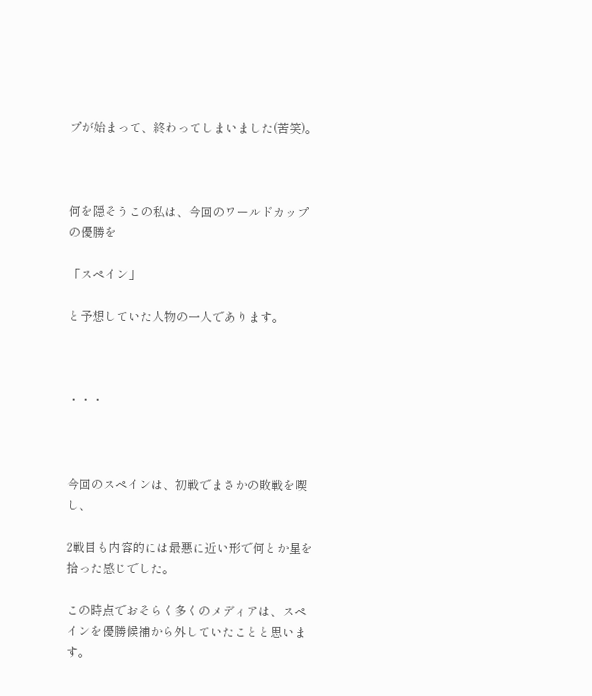プが始まって、終わってしまいました(苦笑)。



何を隠そうこの私は、今回のワールドカップの優勝を

「スペイン」

と予想していた人物の一人であります。



・・・



今回のスペインは、初戦でまさかの敗戦を喫し、

2戦目も内容的には最悪に近い形で何とか星を拾った感じでした。

この時点でおそらく多くのメディアは、スペインを優勝候補から外していたことと思います。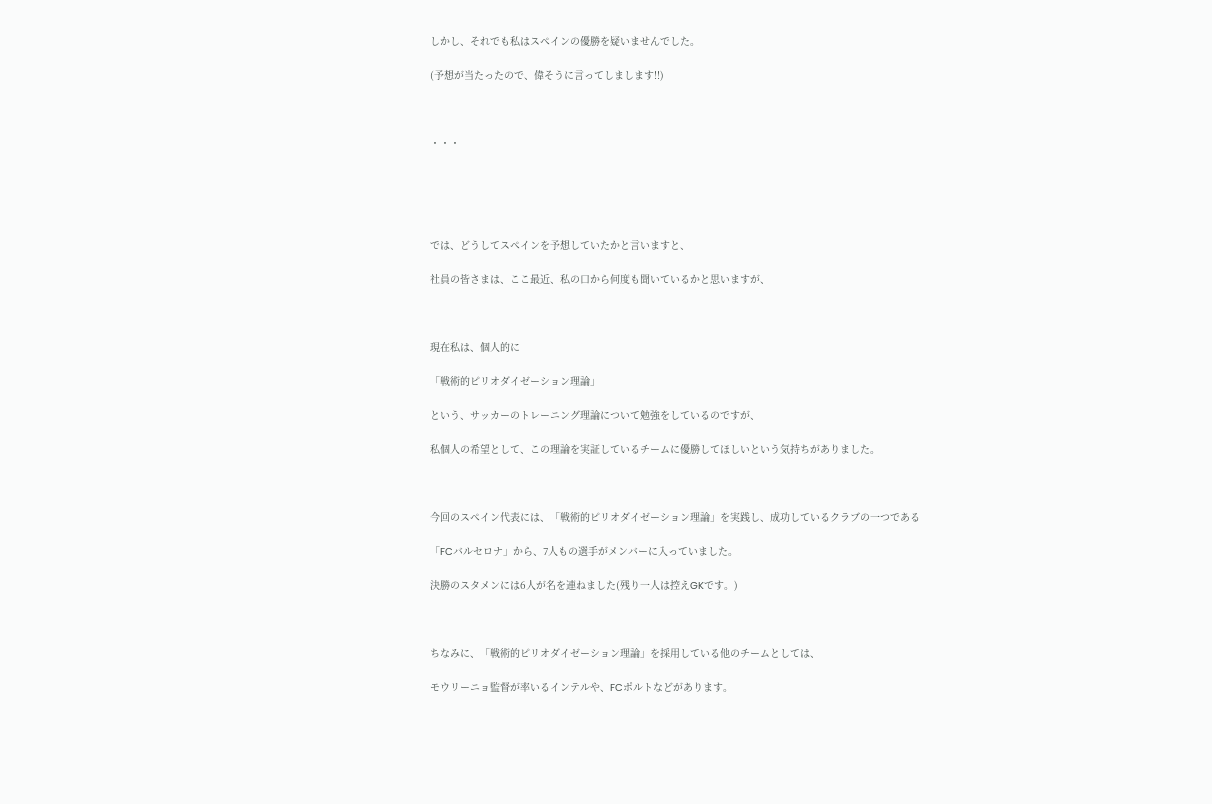しかし、それでも私はスペインの優勝を疑いませんでした。

(予想が当たったので、偉そうに言ってしまします!!)



・・・





では、どうしてスペインを予想していたかと言いますと、

社員の皆さまは、ここ最近、私の口から何度も聞いているかと思いますが、



現在私は、個人的に

「戦術的ピリオダイゼーション理論」

という、サッカーのトレーニング理論について勉強をしているのですが、

私個人の希望として、この理論を実証しているチームに優勝してほしいという気持ちがありました。



今回のスペイン代表には、「戦術的ピリオダイゼーション理論」を実践し、成功しているクラブの一つである

「FCバルセロナ」から、7人もの選手がメンバーに入っていました。

決勝のスタメンには6人が名を連ねました(残り一人は控えGKです。)



ちなみに、「戦術的ピリオダイゼーション理論」を採用している他のチームとしては、

モウリーニョ監督が率いるインテルや、FCポルトなどがあります。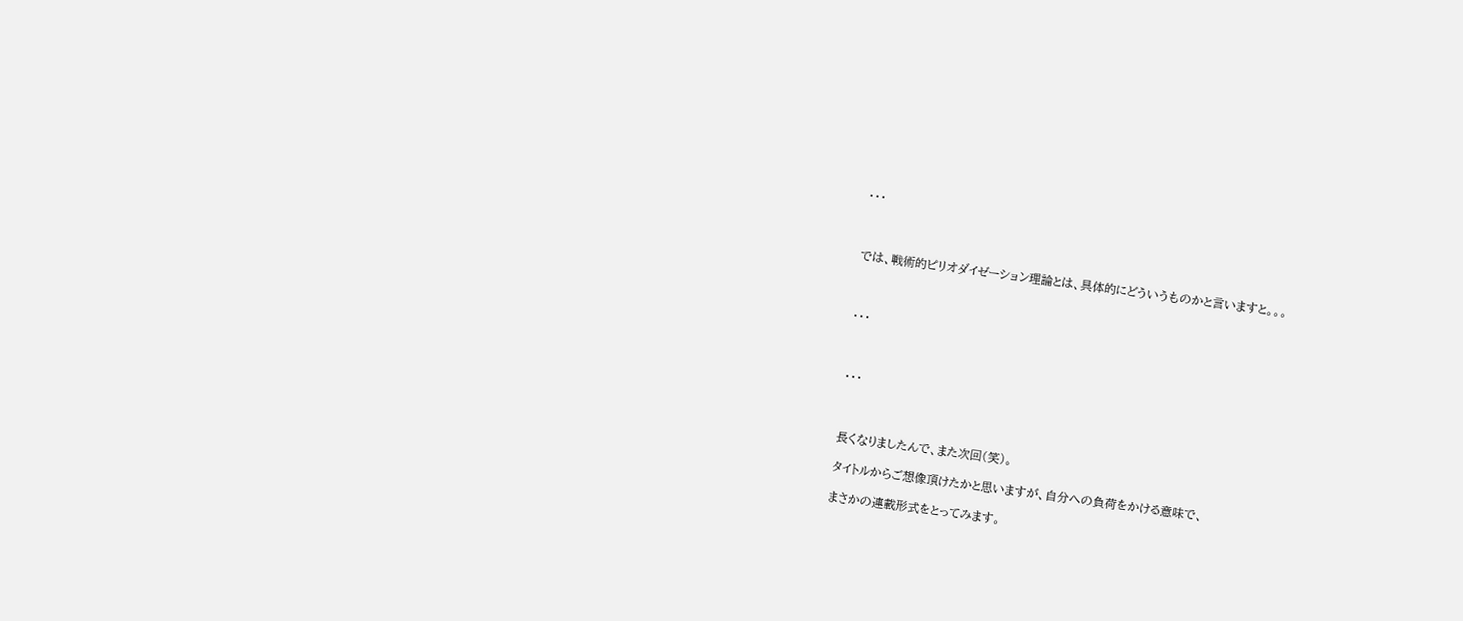・・・



では、戦術的ピリオダイゼーション理論とは、具体的にどういうものかと言いますと。。。



・・・



・・・



長くなりましたんで、また次回(笑)。

タイトルからご想像頂けたかと思いますが、自分への負荷をかける意味で、

まさかの連載形式をとってみます。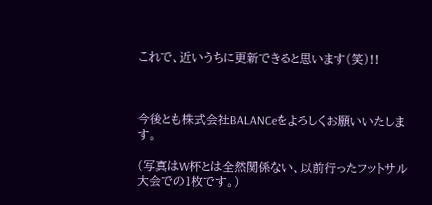これで、近いうちに更新できると思います(笑)!!



今後とも株式会社BALANCeをよろしくお願いいたします。

(写真はW杯とは全然関係ない、以前行ったフットサル大会での1枚です。)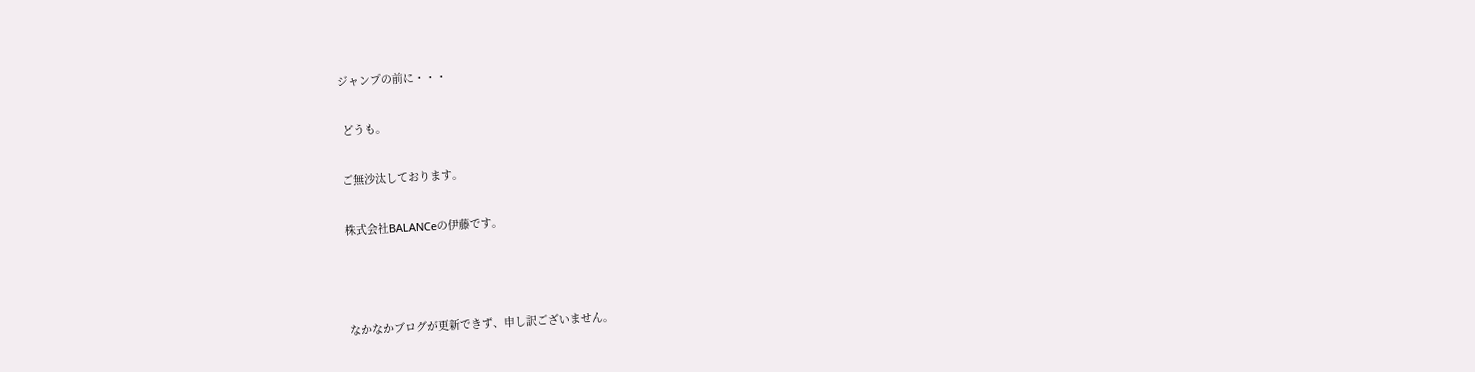ジャンプの前に・・・

 どうも。

ご無沙汰しております。

株式会社BALANCeの伊藤です。



なかなかブログが更新できず、申し訳ございません。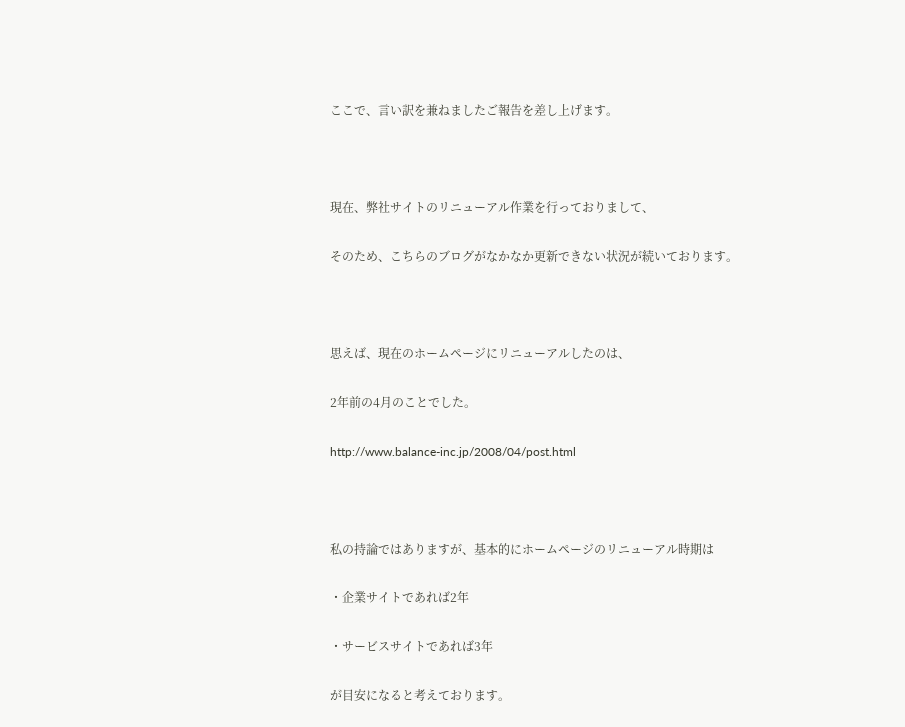ここで、言い訳を兼ねましたご報告を差し上げます。



現在、弊社サイトのリニューアル作業を行っておりまして、

そのため、こちらのブログがなかなか更新できない状況が続いております。



思えば、現在のホームページにリニューアルしたのは、

2年前の4月のことでした。

http://www.balance-inc.jp/2008/04/post.html



私の持論ではありますが、基本的にホームページのリニューアル時期は

・企業サイトであれば2年

・サービスサイトであれば3年

が目安になると考えております。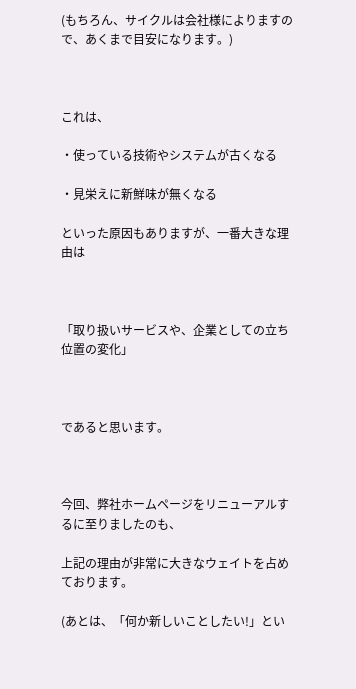(もちろん、サイクルは会社様によりますので、あくまで目安になります。)



これは、

・使っている技術やシステムが古くなる

・見栄えに新鮮味が無くなる

といった原因もありますが、一番大きな理由は



「取り扱いサービスや、企業としての立ち位置の変化」



であると思います。



今回、弊社ホームページをリニューアルするに至りましたのも、

上記の理由が非常に大きなウェイトを占めております。

(あとは、「何か新しいことしたい!」とい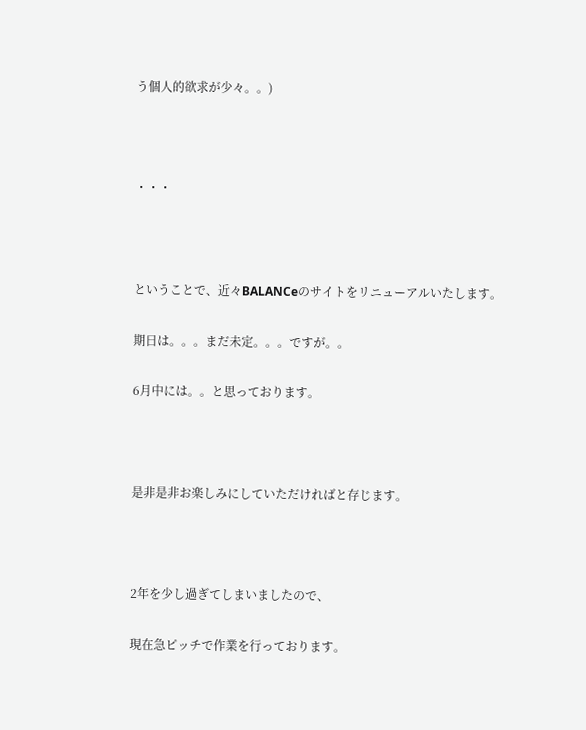う個人的欲求が少々。。)



・・・



ということで、近々BALANCeのサイトをリニューアルいたします。

期日は。。。まだ未定。。。ですが。。

6月中には。。と思っております。



是非是非お楽しみにしていただければと存じます。



2年を少し過ぎてしまいましたので、

現在急ピッチで作業を行っております。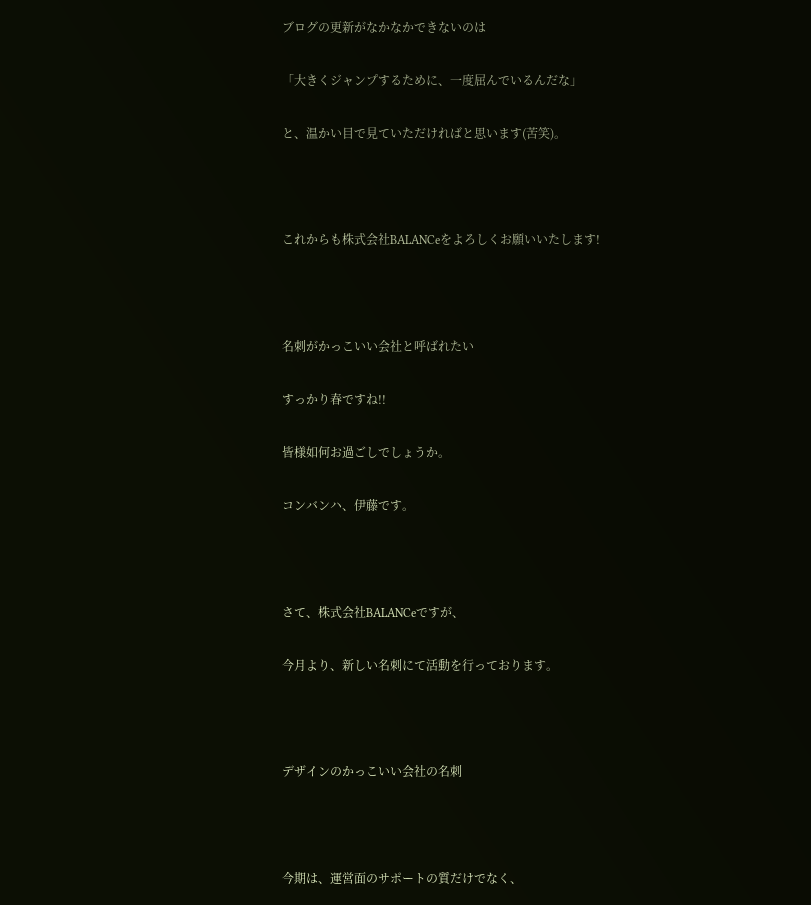ブログの更新がなかなかできないのは

「大きくジャンプするために、一度屈んでいるんだな」

と、温かい目で見ていただければと思います(苦笑)。



これからも株式会社BALANCeをよろしくお願いいたします!



名刺がかっこいい会社と呼ばれたい

すっかり春ですね!!

皆様如何お過ごしでしょうか。

コンバンハ、伊藤です。



さて、株式会社BALANCeですが、

今月より、新しい名刺にて活動を行っております。



デザインのかっこいい会社の名刺



今期は、運営面のサポートの質だけでなく、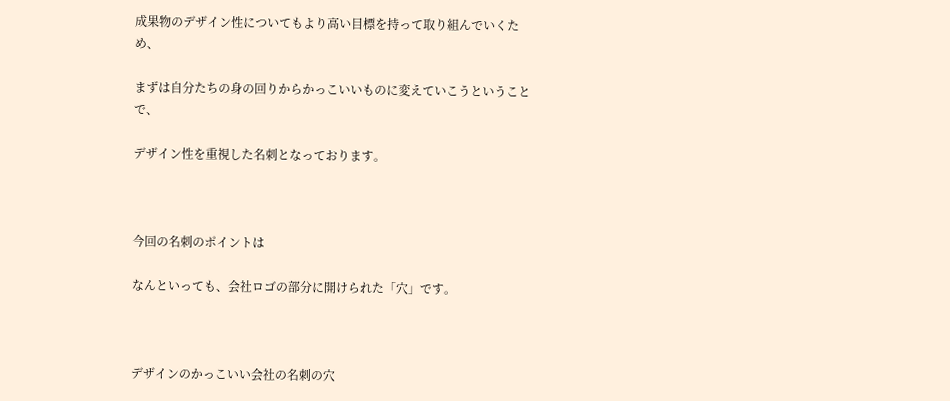成果物のデザイン性についてもより高い目標を持って取り組んでいくため、

まずは自分たちの身の回りからかっこいいものに変えていこうということで、

デザイン性を重視した名刺となっております。



今回の名刺のポイントは

なんといっても、会社ロゴの部分に開けられた「穴」です。



デザインのかっこいい会社の名刺の穴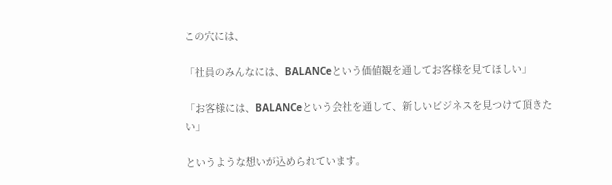この穴には、

「社員のみんなには、BALANCeという価値観を通してお客様を見てほしい」

「お客様には、BALANCeという会社を通して、新しいビジネスを見つけて頂きたい」

というような想いが込められています。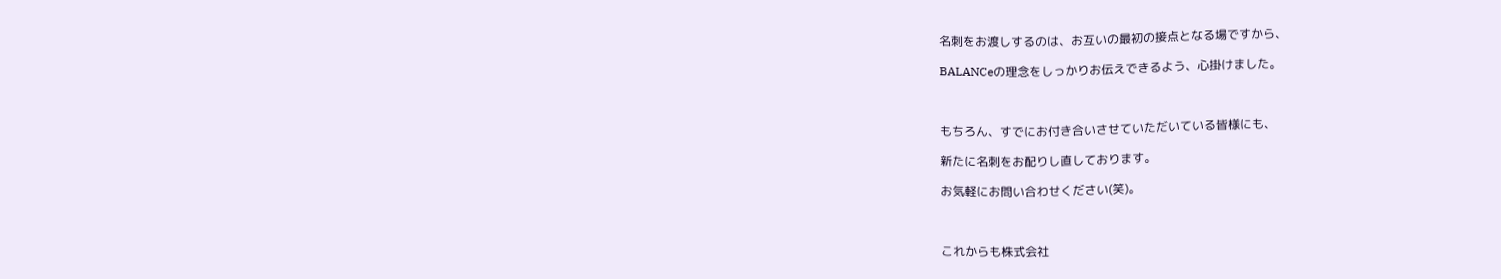名刺をお渡しするのは、お互いの最初の接点となる場ですから、

BALANCeの理念をしっかりお伝えできるよう、心掛けました。



もちろん、すでにお付き合いさせていただいている皆様にも、

新たに名刺をお配りし直しております。

お気軽にお問い合わせください(笑)。



これからも株式会社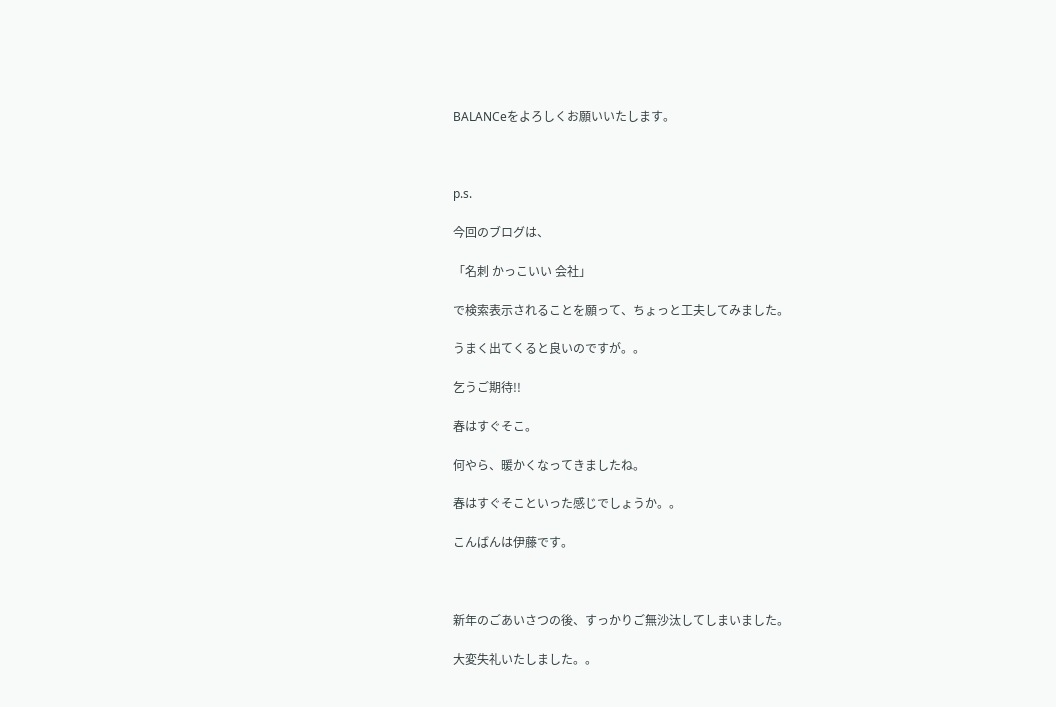BALANCeをよろしくお願いいたします。



p.s.

今回のブログは、

「名刺 かっこいい 会社」

で検索表示されることを願って、ちょっと工夫してみました。

うまく出てくると良いのですが。。

乞うご期待!!

春はすぐそこ。

何やら、暖かくなってきましたね。

春はすぐそこといった感じでしょうか。。

こんばんは伊藤です。



新年のごあいさつの後、すっかりご無沙汰してしまいました。

大変失礼いたしました。。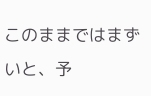このままではまずいと、予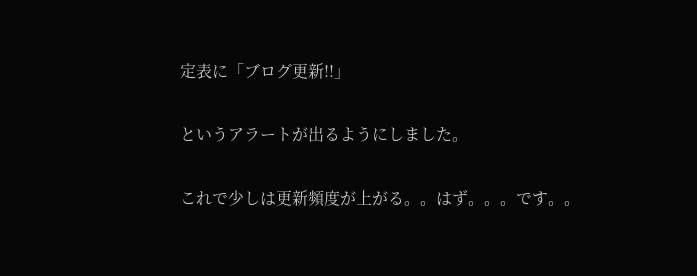定表に「ブログ更新!!」

というアラートが出るようにしました。

これで少しは更新頻度が上がる。。はず。。。です。。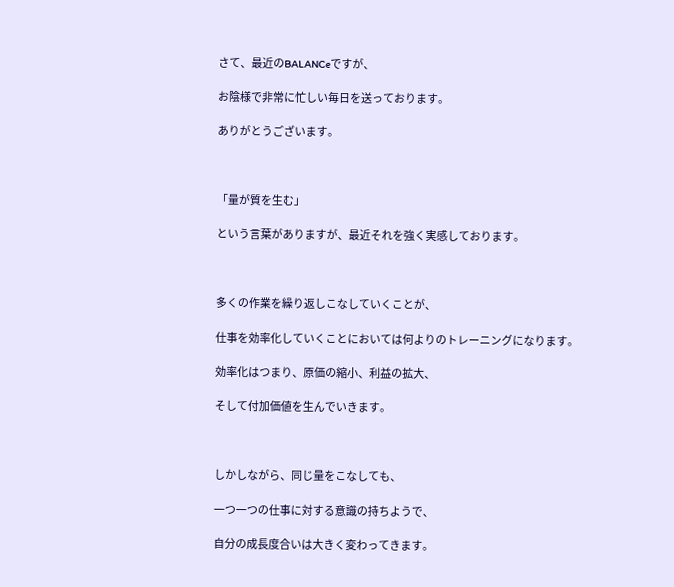さて、最近のBALANCeですが、

お陰様で非常に忙しい毎日を送っております。

ありがとうございます。



「量が質を生む」

という言葉がありますが、最近それを強く実感しております。



多くの作業を繰り返しこなしていくことが、

仕事を効率化していくことにおいては何よりのトレーニングになります。

効率化はつまり、原価の縮小、利益の拡大、

そして付加価値を生んでいきます。



しかしながら、同じ量をこなしても、

一つ一つの仕事に対する意識の持ちようで、

自分の成長度合いは大きく変わってきます。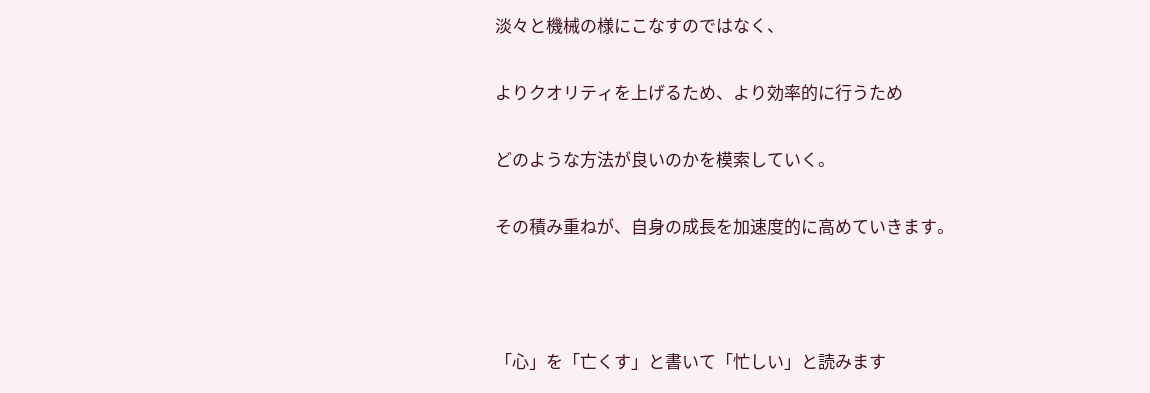淡々と機械の様にこなすのではなく、

よりクオリティを上げるため、より効率的に行うため

どのような方法が良いのかを模索していく。

その積み重ねが、自身の成長を加速度的に高めていきます。



「心」を「亡くす」と書いて「忙しい」と読みます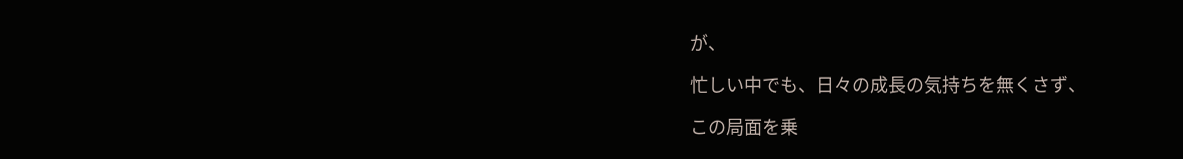が、

忙しい中でも、日々の成長の気持ちを無くさず、

この局面を乗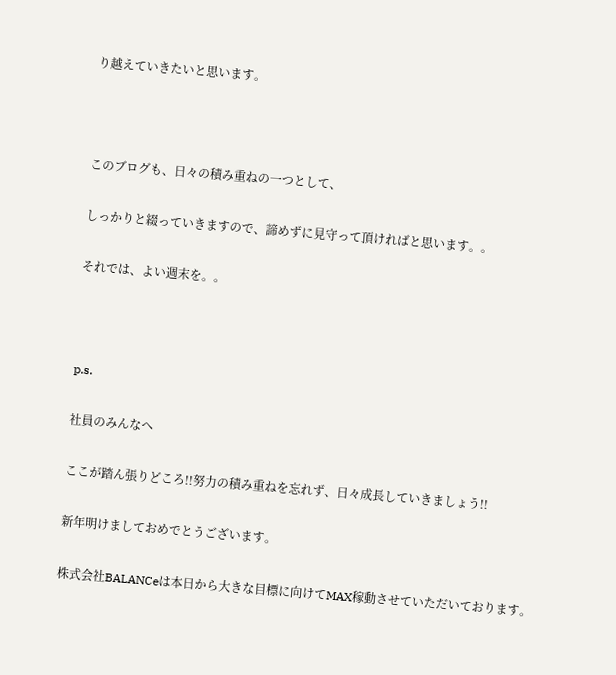り越えていきたいと思います。



このブログも、日々の積み重ねの一つとして、

しっかりと綴っていきますので、諦めずに見守って頂ければと思います。。

それでは、よい週末を。。



p.s.

社員のみんなへ

ここが踏ん張りどころ!!努力の積み重ねを忘れず、日々成長していきましょう!!

新年明けましておめでとうございます。

株式会社BALANCeは本日から大きな目標に向けてMAX稼動させていただいております。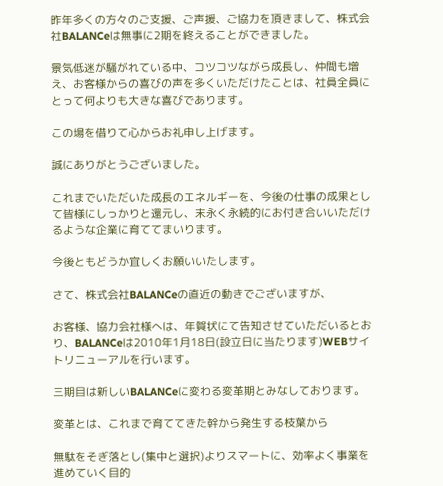昨年多くの方々のご支援、ご声援、ご協力を頂きまして、株式会社BALANCeは無事に2期を終えることができました。

景気低迷が騒がれている中、コツコツながら成長し、仲間も増え、お客様からの喜びの声を多くいただけたことは、社員全員にとって何よりも大きな喜びであります。

この場を借りて心からお礼申し上げます。

誠にありがとうございました。

これまでいただいた成長のエネルギーを、今後の仕事の成果として皆様にしっかりと還元し、末永く永続的にお付き合いいただけるような企業に育ててまいります。

今後ともどうか宜しくお願いいたします。

さて、株式会社BALANCeの直近の動きでございますが、

お客様、協力会社様へは、年賀状にて告知させていただいるとおり、BALANCeは2010年1月18日(設立日に当たります)WEBサイトリニューアルを行います。

三期目は新しいBALANCeに変わる変革期とみなしております。

変革とは、これまで育ててきた幹から発生する枝葉から

無駄をそぎ落とし(集中と選択)よりスマートに、効率よく事業を進めていく目的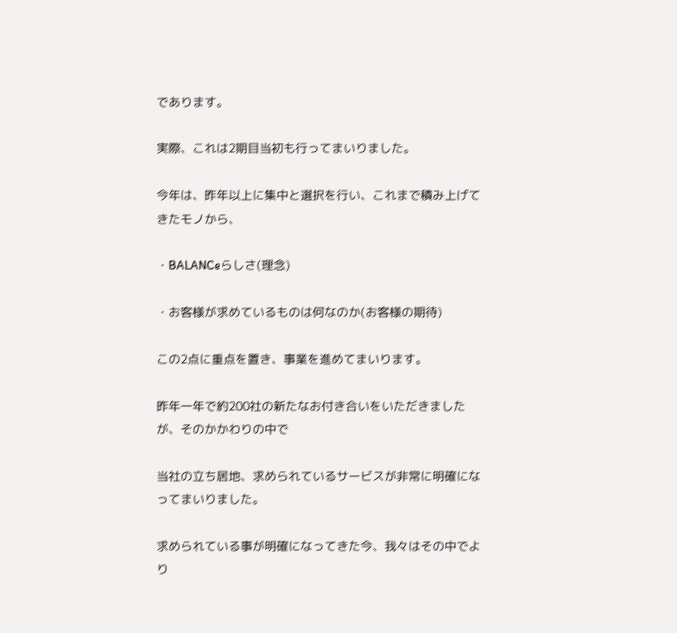であります。

実際、これは2期目当初も行ってまいりました。

今年は、昨年以上に集中と選択を行い、これまで積み上げてきたモノから、

・BALANCeらしさ(理念)

・お客様が求めているものは何なのか(お客様の期待)

この2点に重点を置き、事業を進めてまいります。

昨年一年で約200社の新たなお付き合いをいただきましたが、そのかかわりの中で

当社の立ち居地、求められているサービスが非常に明確になってまいりました。

求められている事が明確になってきた今、我々はその中でより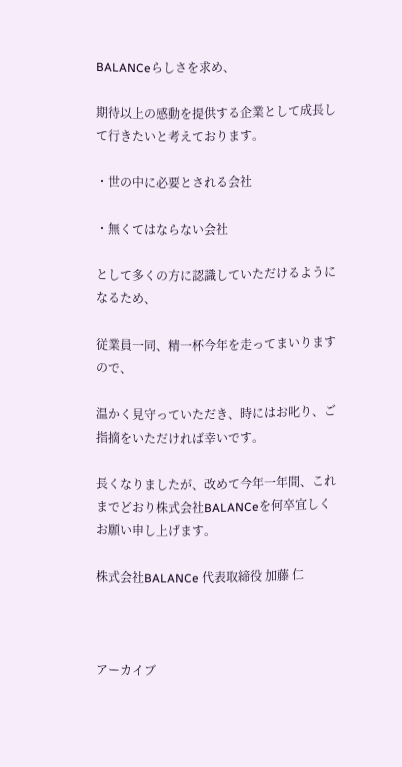BALANCeらしさを求め、

期待以上の感動を提供する企業として成長して行きたいと考えております。

・世の中に必要とされる会社

・無くてはならない会社

として多くの方に認識していただけるようになるため、

従業員一同、精一杯今年を走ってまいりますので、

温かく見守っていただき、時にはお叱り、ご指摘をいただければ幸いです。

長くなりましたが、改めて今年一年間、これまでどおり株式会社BALANCeを何卒宜しくお願い申し上げます。

株式会社BALANCe 代表取締役 加藤 仁



アーカイブ